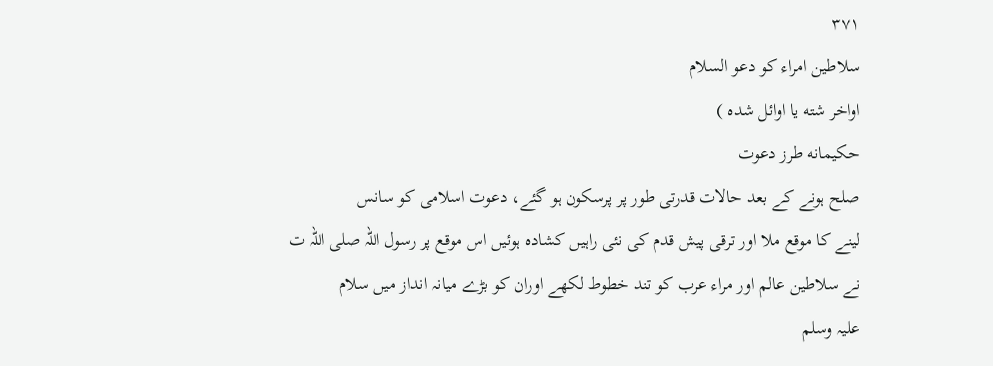۳۷۱
سلاطین امراء کو دعو السلام
اواخر شته یا اوائل شده )
حکیمانه طرز دعوت
صلح ہونے کے بعد حالات قدرتی طور پر پرسکون ہو گئے، دعوت اسلامی کو سانس
لینے کا موقع ملا اور ترقی پیش قدم کی نئی راہیں کشادہ ہوئیں اس موقع پر رسول اللہ صلی اللہ ت
نے سلاطین عالم اور مراء عرب کو تند خطوط لکھے اوران کو بڑے میانہ انداز میں سلام
علیہ وسلم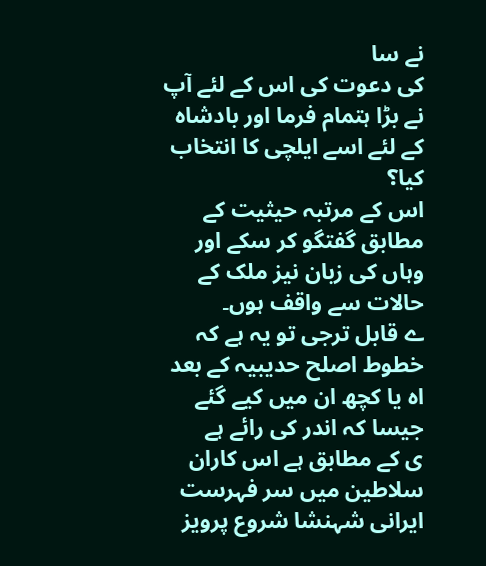نے سا
کی دعوت کی اس کے لئے آپ نے بڑا ہتمام فرما اور بادشاہ کے لئے اسے ایلچی کا انتخاب کیا؟
اس کے مرتبہ حیثیت کے مطابق گفتگو کر سکے اور وہاں کی زبان نیز ملک کے حالات سے واقف ہوں۔
ے قابل ترجی تو یہ ہے کہ خطوط اصلح حدیبیہ کے بعد اہ یا کچھ ان میں کیے گئے جیسا کہ اندر کی رائے ہے
ی کے مطابق ہے اس کاران سلاطین میں سر فہرست ایرانی شہنشا شروع پرویز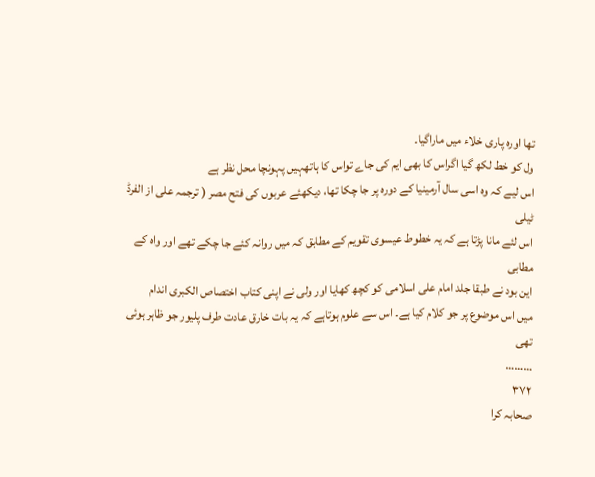تھا اوره پاری خلاء میں ماراگیا۔
ول کو خط لکھ گیا اگراس کا بھی ایم کی جاے تواس کا ہاتھہیں پہونچا محل نظر ہے
اس لیے کہ وہ اسی سال آرمینیا کے دورہ پر جا چکا تھا، دیکھئے عربوں کی فتح مصر ( ترجمہ علی از الفرڈ ٹیلی
اس لئے مانا پڑتا ہے کہ یہ خطوط عیسوی تقویم کے مطابق کہ میں روانہ کئے جا چکے تھے اور واہ کے مطابی
این بود نے طبقا جلد امام علی اسلامی کو کچھ کھایا اور ولی نے اپنی کتاب اختصاص الکبری اندام
میں اس موضوع پر جو کلام کیا ہے۔ اس سے علوم ہوتاہے کہ یہ بات خارق عادت طرف پلیور جو ظاہر ہوئی تھی
………
۳۷۲
صحابہ کرا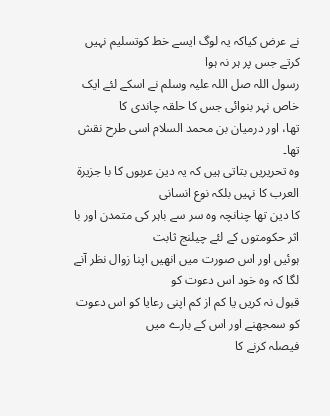نے عرض کیاکہ یہ لوگ ایسے خط کوتسلیم نہیں کرتے جس پر ہر نہ ہوا
رسول اللہ صل اللہ علیہ وسلم نے اسکے لئے ایک خاص نہر بنوائی جس کا حلقہ چاندی کا
تھا، اور درمیان بن محمد السلام اسی طرح نقش تھا۔
وہ تحریریں بتاتی ہیں کہ یہ دین عربوں کا با جزیرۃ العرب کا نہیں بلکہ نوع انسانی
کا دین تھا چنانچہ وہ سر سے باہر کی متمدن اور با اثر حکومتوں کے لئے چیلنج ثابت
ہوئیں اور اس صورت میں انھیں اپنا زوال نظر آنے لگا کہ وہ خود اس دعوت کو
قبول نہ کریں یا کم از کم اپنی رعایا کو اس دعوت کو سمجھنے اور اس کے بارے میں
فیصلہ کرنے کا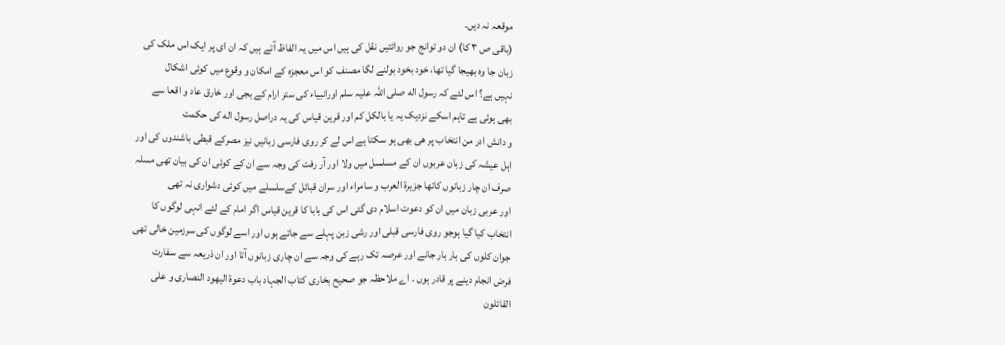موقعہ نہ دیں۔
(باقی ص ۳ کا) ان دو توانج جو روائتیں نقل کی ہیں اس میں یہ الفاظ آتے ہیں کہ ان ای پر ایک اس ملک کی
زبان جا وہ بھیجا گیا تھا، خود بخود بولنے لگا مصنف کو اس معجزہ کے امکان و وقوع میں کوئی اشکال
نہیں ہے؟ اس لئے کہ رسول اله صلی اللہ علیہ سلم اورانبیاء کی ستر ارام کے بجی اور خارق عاد و اقعا سے
بھی ہوئی ہے تاہم اسکے نزدیک یہ یا بالکل کم اور قرین قیاس کی یہ دراصل رسول اله کی حکمت
و دانش ادر من انتخاب پر ھی بھی ہو سکتا ہے اس لے کر روی فارسی زبانیں نیز مصرکے قبطی باشندوں کی اور
اہل عیشہ کی زبان عربوں ان کے مسلسل میں ولا اور آر رفت کی وجہ سے ان کے کوئی ان کی بیان تھی مسلہ
صرف ان چار زبانوں کاتھا جزيرة العرب و سامراء اور سران قبائل کےسلسلے میں کوئی دشواری نہ تھی
اور عربی زبان میں ان کو دعوت اسلام دی گئی اس کی بابا کا قرین قیاس اگر امام کے لئے انہی لوگوں کا
انتخاب کیا گیا ہوجو روی فارسی قبلی اور رشی زبن پہلے سے جاتے ہوں اور اسے لوگوں کی سرزمین خالی تھی
جوان کلوں کی بار بار جانے اور عرصہ تک رہے کی وجہ سے ان چاری زبانوں آتا اور ان ذریعہ سے سفارت
فرض انجام دینے پر قادر ہوں ۔ اے ملاحظہ جو صحیح بخاری کتاب الجہاد باب دعوة اليهود النصاری و علی
القائلون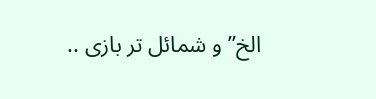الخ” و شمائل تر بازی ..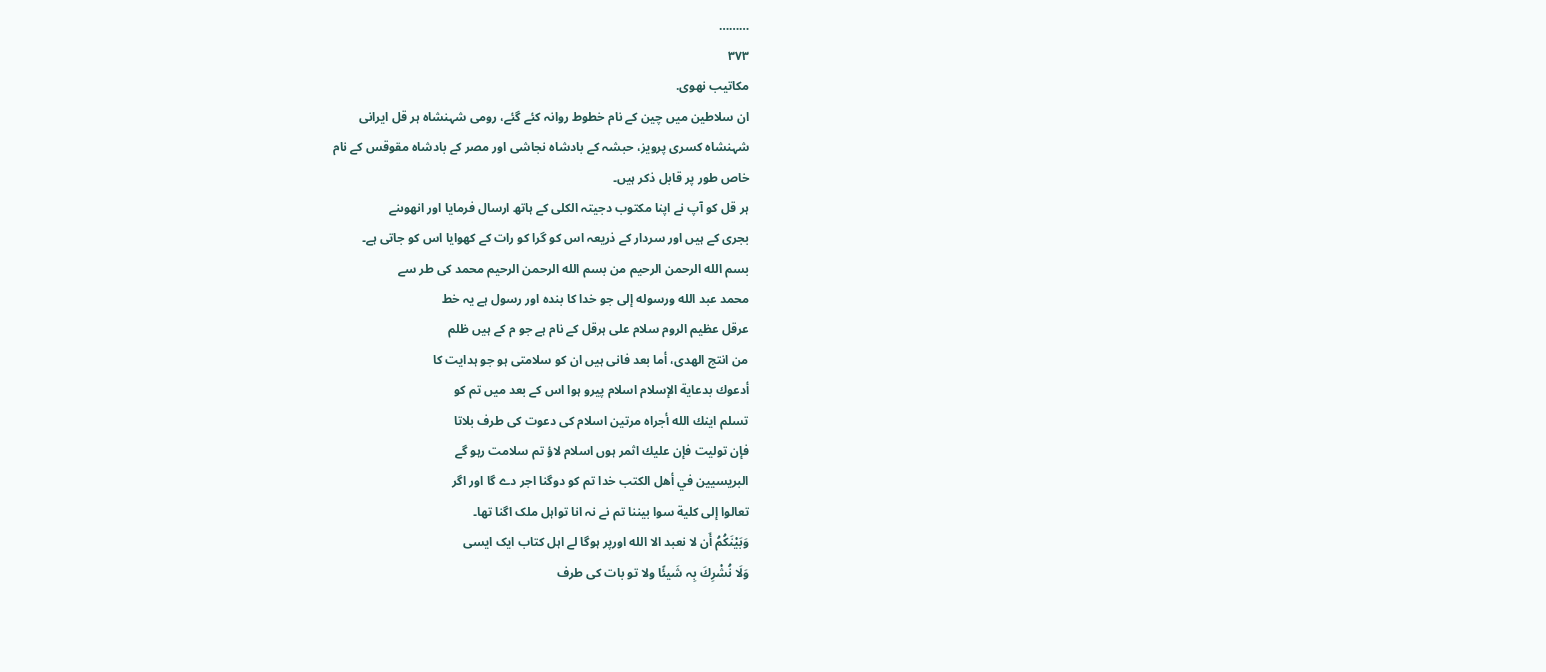………
۳۷۳
مکاتیب نهوی.
ان سلاطین میں چین کے نام خطوط روانہ کئے گئے، رومی شہنشاہ ہر قل ایرانی
شہنشاہ کسری پرویز، حبشہ کے بادشاہ نجاشی اور مصر کے بادشاہ مقوقس کے نام
خاص طور پر قابل ذکر ہیں۔
ہر قل کو آپ نے اپنا مکتوب دجیتہ الکلی کے ہاتھ ارسال فرمایا اور انھوںنے
بجری کے ہیں اور سردار کے ذریعہ اس کو گرا کو رات کے کھوایا اس کو جاتی ہے۔
بسم الله الرحمن الرحيم من بسم الله الرحمن الرحیم محمد کی طر سے
محمد عبد الله ورسوله إلى جو خدا کا بندہ اور رسول ہے یہ خط
عرقل عظيم الروم سلام علی ہرقل کے نام ہے جو م کے ہیں ظلم
من انتج الهدى، أما بعد فانی ہیں ان کو سلامتی ہو جو ہدایت کا
أدعوك بدعاية الإسلام اسلام پیرو ہوا اس کے بعد میں تم کو
تسلم اينك الله أجراه مرتین اسلام کی دعوت کی طرف بلاتا
فإن توليت فإن عليك اثمر ہوں اسلام لاؤ تم سلامت رہو گے
البريسيين في أهل الكتب خدا تم کو دوگنا اجر دے گا اور اگر
تعالوا إلى كلية سوا بيننا تم نے نہ انا تواہل ملک اگنا تھا۔
وَبَيْنَكُمُ أَن لا نعبد الا الله اورپر ہوگا لے اہل کتاب ایک ایسی
وَلَا نُشْرِكَ بِہ شَیئًا ولا تو بات کی طرف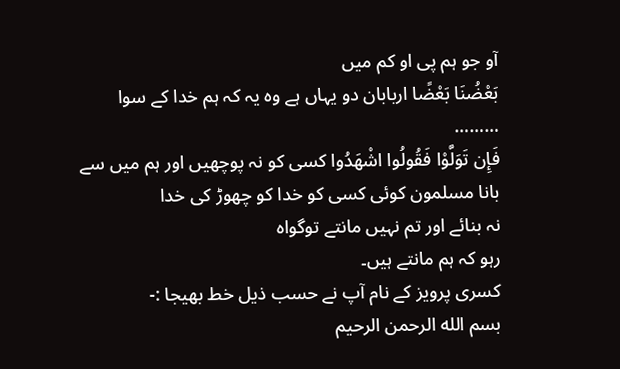آو جو ہم پی او کم میں
بَعْضُنَا بَعْضًا اربابان دو یہاں ہے وہ یہ کہ ہم خدا کے سوا
………
فَإِن تَوَلَّوْا فَقُولُوا اشْهَدُوا کسی کو نہ پوچھیں اور ہم میں سے
بانا مسلمون کوئی کسی کو خدا کو چھوڑ کی خدا
نہ بنائے اور تم نہیں مانتے توگواہ
رہو کہ ہم مانتے ہیں۔
کسری پرویز کے نام آپ نے حسب ذیل خط بھیجا :-
بسم الله الرحمن الرحيم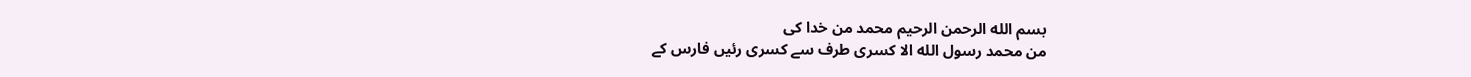بسم الله الرحمن الرحیم محمد من خدا کی
من محمد رسول الله الا کسری طرف سے کسری رئیں فارس کے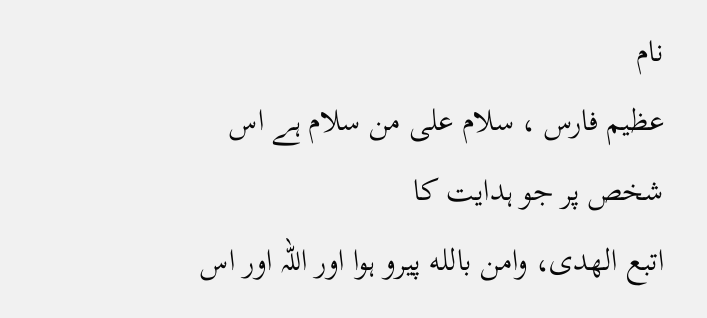نام
عظیم فارس ، سلام علی من سلام ہے اس شخص پر جو ہدایت کا
اتبع الهدى، وامن بالله پیرو ہوا اور اللہ اور اس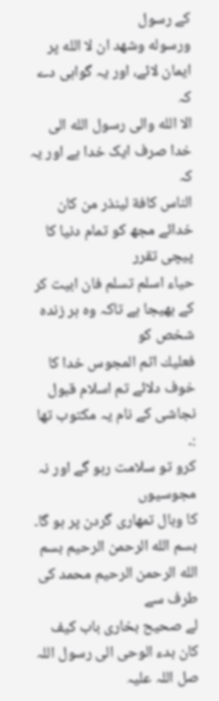کے رسول
ورسوله وشهد ان لا الله پر ایمان لائے، اور یہ گواہی دے کہ
الا الله والى رسول الله الی خدا صرف ایک خدا ہے اور یہ کہ
الناس كافة لينذر من كان خدائے مجھ کو تمام دنیا کا پیچی تقرر
حياء اسلم تسلم فان ابیت کر کے بھیجا ہے تاکہ وہ ہر زندہ شخص کو
فعليك اثم المجوس خدا کا خوف دلائے تم اسلام قبول
نجاشی کے نام یہ مکتوب تھا :۔
کرو تو سلامت رہو گے اور نہ مجوسیوں
کا وبال تمھاری گردن پر ہو گا۔
بسم الله الرحمن الرحیم بسم الله الرحمن الرحیم محمد کی طرف سے
لے صحیح بخاری باب كيف كان بدء الوحی الی رسول اللہ صل اللہ علیہ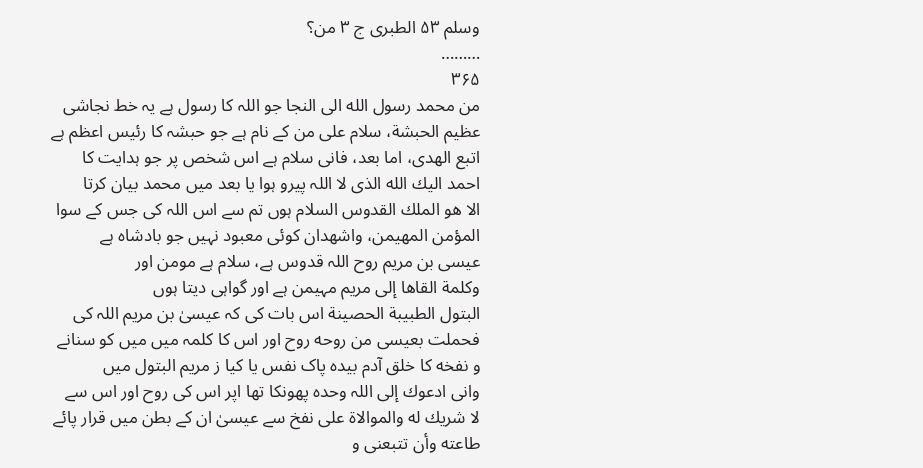وسلم ۵۳ الطبری ج ٣ من؟
………
۳۶۵
من محمد رسول الله الى النجا جو اللہ کا رسول ہے یہ خط نجاشی
عظيم الحبشة، سلام على من کے نام ہے جو حبشہ کا رئیس اعظم ہے
اتبع الهدی، اما بعد، فانی سلام ہے اس شخص پر جو ہدایت کا
احمد اليك الله الذی لا اللہ پیرو ہوا یا بعد میں محمد بیان کرتا
الا هو الملك القدوس السلام ہوں تم سے اس اللہ کی جس کے سوا
المؤمن المهيمن، واشهدان کوئی معبود نہیں جو بادشاہ ہے
عیسی بن مریم روح اللہ قدوس ہے، سلام ہے مومن اور
وكلمة القاها إلى مريم مہیمن ہے اور گواہی دیتا ہوں
البتول الطبيبة الحصينة اس بات کی کہ عیسیٰ بن مریم اللہ کی
فحملت بعيسى من روحه روح اور اس کا کلمہ میں میں کو سنانے
و نفخه کا خلق آدم بیده پاک نفس یا کیا ز مریم البتول میں
وانی ادعوك إلی اللہ وحدہ پھونکا تھا اپر اس کی روح اور اس سے
لا شريك له والموالاة على نفخ سے عیسیٰ ان کے بطن میں قرار پائے
طاعته وأن تتبعنی و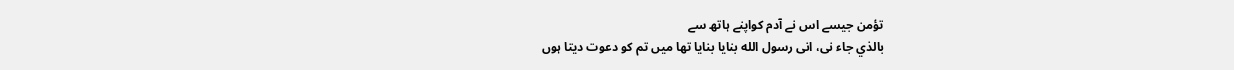تؤمن جیسے اس نے آدم کواپنے ہاتھ سے
بالذي جاء نی، انی رسول الله بنایا بنایا تھا میں تم کو دعوت دیتا ہوں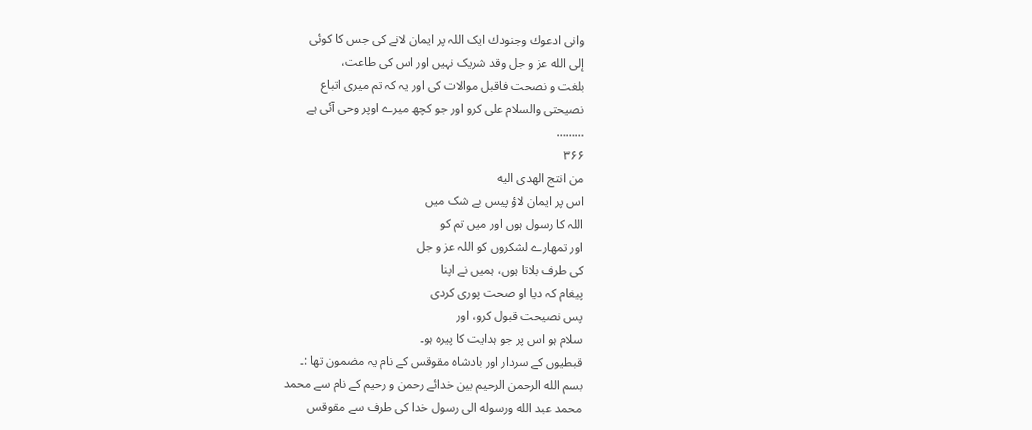وانی ادعوك وجنودك ایک اللہ پر ایمان لانے کی جس کا کوئی
إلى الله عز و جل وقد شریک نہیں اور اس کی طاعت،
بلغت و نصحت فاقبل موالات کی اور یہ کہ تم میری اتباع
نصیحتی والسلام علی کرو اور جو کچھ میرے اوپر وحی آئی ہے
………
۳۶۶
من انتج الهدى اليه
اس پر ایمان لاؤ پیس بے شک میں
اللہ کا رسول ہوں اور میں تم کو
اور تمھارے لشکروں کو اللہ عز و جل
کی طرف بلاتا ہوں، ہمیں نے اپنا
پیغام کہ دیا او صحت پوری کردی
پس نصیحت قبول کرو، اور
سلام ہو اس پر جو ہدایت کا پیرہ ہو۔
قبطیوں کے سردار اور بادشاہ مقوقس کے نام یہ مضمون تھا :۔
بسم الله الرحمن الرحيم بین خدائے رحمن و رحیم کے نام سے محمد
محمد عبد الله ورسوله الی رسول خدا کی طرف سے مقوقس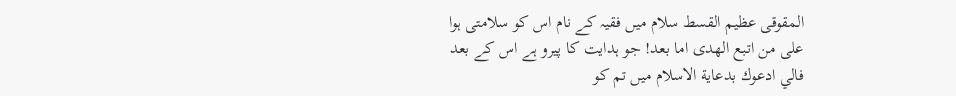المقوقى عظیم القسط سلام میں فقیہ کے نام اس کو سلامتی ہوا
على من اتبع الهدى اما بعد! جو ہدایت کا پیرو ہے اس کے بعد
فالي ادعوك بدعاية الاسلام میں تم کو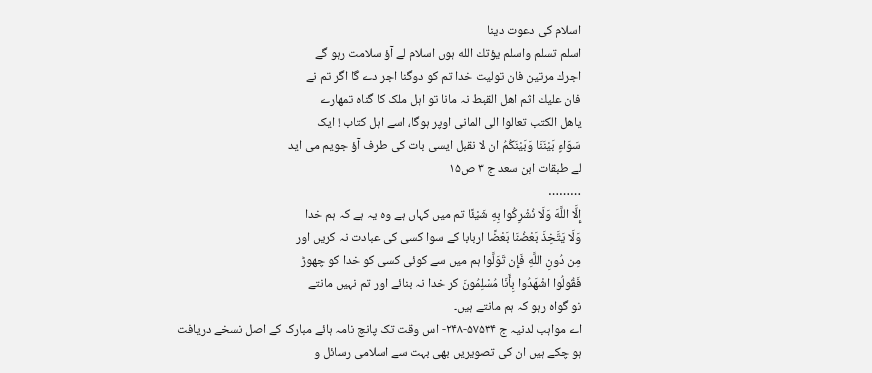اسلام کی دعوت دینا
اسلم تسلم واسلم يؤتك الله ہوں اسلام لے آؤ سلامت رہو گے
اجرك مرتين فان تولیت خدا تم کو دوگنا اجر دے گا اگر تم نے
فان عليك اثم اهل القبط نہ مانا تو اہل ملک کا گناہ تمھارے
ياهل الكتب تعالوا الی المانی اوپر ہوگا، اسے اہل کتاب ! ایک
سَوَاءٍ بَيْنَنَا وَبَيْنَكُمُ ان لا نقبل ایسی بات کی طرف آؤ جویم می اید
لے طبقات ابن سعد ج ۳ ص۱۵
………
إِلَّا اللَّهَ وَلَا نُشْرِكُوا بِهِ شَيْئًا تم میں کہاں ہے وہ یہ ہے کہ ہم خدا
وَلَا يَتَّخِذَ بَعْضُنَا بَعْضًا اربابا کے سوا کسی کی عبادت نہ کریں اور
مِن دُونِ اللَّهِ فَإِن تَوَلَّوا ہم میں سے کوئی کسی کو خدا کو چھوڑ
فَقُولُوا اشْهَدُوا بِأَنَا مُسْلِمُونَ کر خدا نہ بنائے اور تم نہیں مانتے
نو گواہ رہو کہ ہم مانتے ہیں۔
اے مواہب لدنیہ ج ۵۷۵۳۴-۲۴۸- اس وقت تک پانچ نامہ ہائے مبارک کے اصل نسخے دریافت
ہو چکے ہیں ان کی تصویریں بھی بہت سے اسلامی رسائل و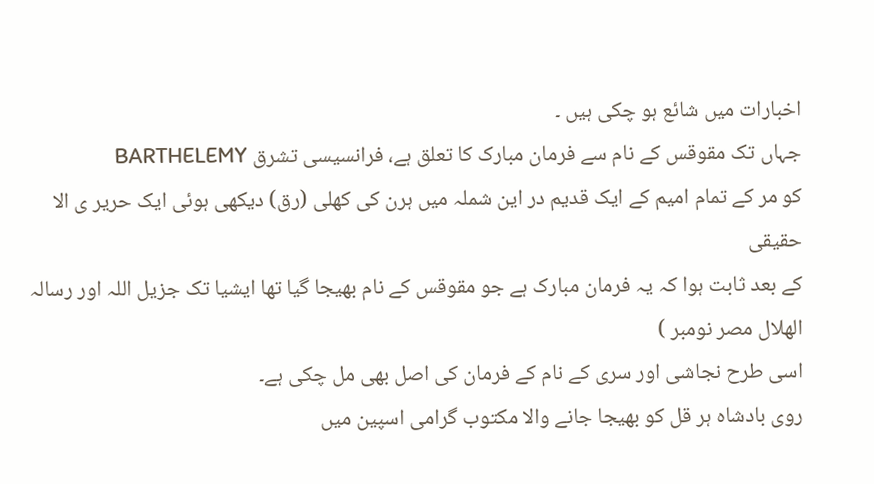اخبارات میں شائع ہو چکی ہیں ۔
جہاں تک مقوقس کے نام سے فرمان مبارک کا تعلق ہے، فرانسیسی تشرق BARTHELEMY
کو مر کے تمام امیم کے ایک قدیم در این شملہ میں ہرن کی کھلی (رق) دیکھی ہوئی ایک حریر ی الا حقیقی
کے بعد ثابت ہوا کہ یہ فرمان مبارک ہے جو مقوقس کے نام بھیجا گیا تھا ایشیا تک جزیل اللہ اور رسالہ
الهلال مصر نومبر )
اسی طرح نجاشی اور سری کے نام کے فرمان کی اصل بھی مل چکی ہے۔
روی بادشاہ ہر قل کو بھیجا جانے والا مکتوب گرامی اسپین میں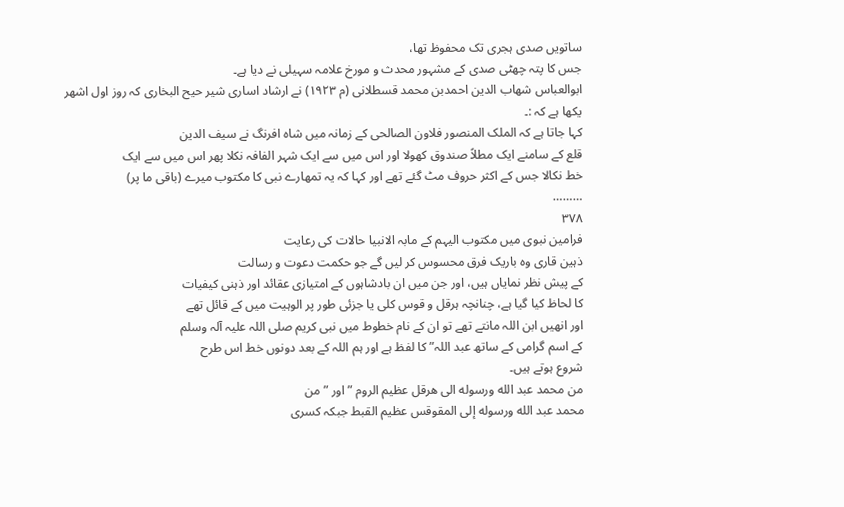ساتویں صدی ہجری تک محفوظ تھا،
جس کا پتہ چھٹی صدی کے مشہور محدث و مورخ علامہ سہیلی نے دیا ہے۔
ابوالعباس شهاب الدین احمدبن محمد قسطلانی (م ۱۹۲۳) نے ارشاد اساری شیر حیح البخاری کہ روز اول اشهر
یکھا ہے کہ :۔
کہا جاتا ہے کہ الملک المنصور فلاون الصالحی کے زمانہ میں شاہ افرنگ نے سیف الدین
قلع کے سامنے ایک مطلاً صندوق کھولا اور اس میں سے ایک شہر الفافہ نکلا پھر اس میں سے ایک
خط نکالا جس کے اکثر حروف مٹ گئے تھے اور کہا کہ یہ تمھارے نبی کا مکتوب میرے (باقی ما پر)
………
۳۷۸
فرامین نبوی میں مکتوب الیہم کے مابہ الانبیا حالات کی رعایت
ذہین قاری وہ باریک فرق محسوس کر لیں گے جو حکمت دعوت و رسالت
کے پیش نظر نمایاں ہیں، اور جن میں ان بادشاہوں کے امتیازی عقائد اور ذہنی کیفیات
کا لحاظ کیا گیا ہے، چنانچہ ہرقل و قوس کلی یا جزئی طور پر الوہیت میں کے قائل تھے
اور انھیں ابن اللہ مانتے تھے تو ان کے نام خطوط میں نبی کریم صلی اللہ علیہ آلہ وسلم
کے اسم گرامی کے ساتھ عبد اللہ” کا لفظ ہے اور ہم اللہ کے بعد دونوں خط اس طرح
شروع ہوتے ہیں۔
من محمد عبد الله ورسوله الى هرقل عظيم الروم ” اور ” من
محمد عبد الله ورسوله إلى المقوقس عظیم القبط جبکہ کسری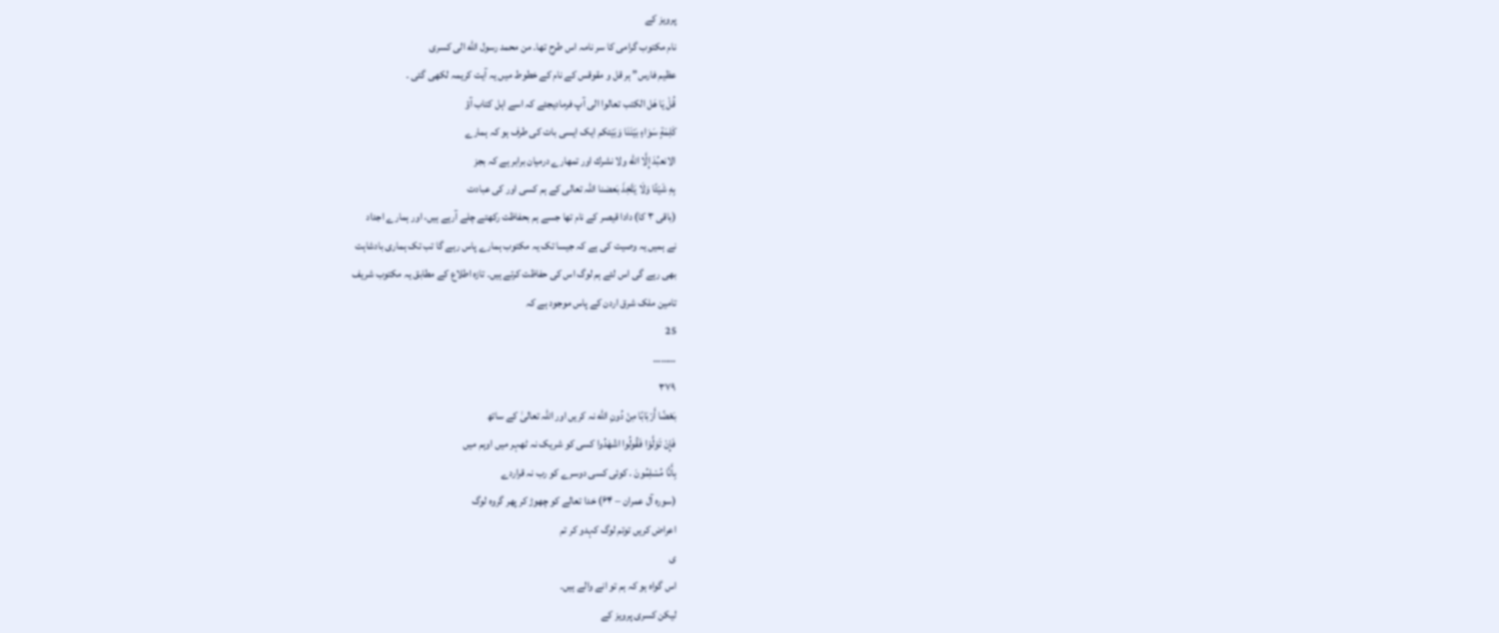پرویز کے
نام مکتوب گرامی کا سر نامہ اس طرح تھا۔ من محمد رسول الله الى كسرى
عظیم فارس” ہر قل و مقوقس کے نام کے خطوط میں یہ آیت کریمہ لکھی گئی ۔
قُلْ يَا هَل الكتب تعالوا الی آپ فرمادیجئے کہ اسے اہل کتاب آؤ
كَلِمَةٍ سَوَاءٍ بَيْنَنَا وَبَيْتكم ایک ایسی بات کی طرف ہو کہ ہمارے
الانعبُدَ إِلَّا الله ولا نشرك اور تمھارے درمیان برابر ہے کہ بجز
بِهِ شَيْئًا وَلَا يَتَّخِذَ بَعضنا اللہ تعالی کے ہم کسی اور کی عبادت
(باقی ۳ کا) دادا قیصر کے نام تھا جسے ہم بحفاظت رکھتے چلے آرہے ہیں، اور ہمارے اجداد
نے ہمیں یہ وصیت کی ہے کہ جیسا تک یہ مکتوب ہمارے پاس رہے گا تب تک ہماری بادشاہت
بھی رہے گی اس لئے ہم لوگ اس کی حفاظت کرتے ہیں۔ تازہ اطلاع کے مطابق یہ مکتوب شریف
تامین ملک شرق اردن کے پاس موجود ہے کہ
25
………
۳۷۹
بَعْضًا أَرْبَابًا مِنْ دُونِ الله نہ کریں اور اللہ تعالیٰ کے ساتھ
فَإِنْ تَوَلَّوْا فَقُولُوا اشْهَدُوا کسی کو شریک نہ ٹھہر میں اوہم میں
بِأَنَّا مُسْلِمُونَ . کوئی کسی دوسرے کو رب نہ قراردے
(سوره آل عمران – ۶۴) خدا تعالے کو چھوڑ کر پھر گروہ لوگ
اعراض کریں توتم لوگ کہدو کر تم
ی
اس گواہ ہو کہ ہم تو انے والے ہیں۔
لیکن کسری پرویز کے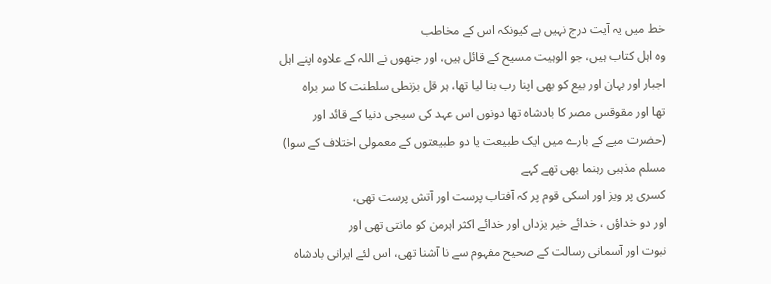خط میں یہ آیت درج نہیں ہے کیونکہ اس کے مخاطب
وہ اہل کتاب ہیں، جو الوہیت مسیح کے قائل ہیں، اور جنھوں نے اللہ کے علاوہ اپنے اہل
اجبار اور بہان اور بیع کو بھی اپنا رب بنا لیا تھا، ہر قل بزنطی سلطنت کا سر براہ
تھا اور مقوقس مصر کا بادشاہ تھا دونوں اس عہد کی سیجی دنیا کے قائد اور
(حضرت میے کے بارے میں ایک طبیعت یا دو طبیعتوں کے معمولی اختلاف کے سوا)
مسلم مذہبی رہنما بھی تھے کہے
کسری پر ویز اور اسکی قوم پر کہ آفتاب پرست اور آتش پرست تھی،
اور دو خداؤں ، خدائے خیر یزداں اور خدائے اکثر اہرمن کو مانتی تھی اور
نبوت اور آسمانی رسالت کے صحیح مفہوم سے نا آشنا تھی، اس لئے ایرانی بادشاہ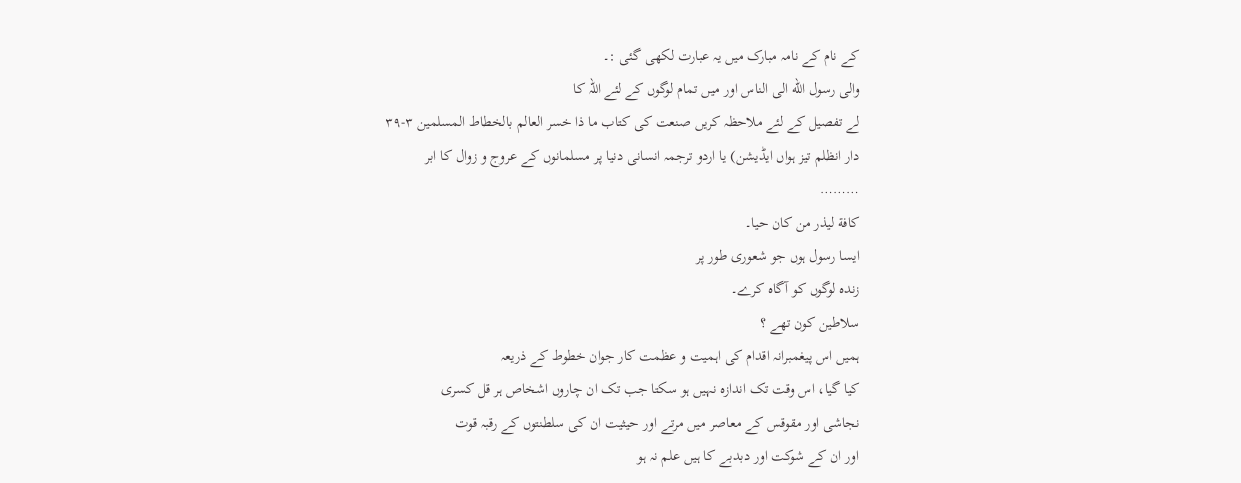کے نام کے نامہ مبارک میں یہ عبارت لکھی گئی :۔
والی رسول الله الی الناس اور میں تمام لوگوں کے لئے اللہ کا
لے تفصیل کے لئے ملاحظہ کریں صنعت کی کتاب ما ذا خسر العالم بالخطاط المسلمين ۳-۳۹
دار انظلم تیز ہواں ایڈیشن) یا اردو ترجمہ انسانی دنیا پر مسلمانوں کے عروج و زوال کا ابر
………
كافة ليذر من كان حيا۔
ایسا رسول ہوں جو شعوری طور پر
زندہ لوگوں کو آگاہ کرے۔
سلاطین کون تھے ؟
ہمیں اس پیغمبرانہ اقدام کی اہمیت و عظمت کار جوان خطوط کے ذریعہ
کیا گیا، اس وقت تک اندازہ نہیں ہو سکتا جب تک ان چاروں اشخاص ہر قل کسری
نجاشی اور مقوقس کے معاصر میں مرتے اور حیثیت ان کی سلطنتوں کے رقبہ قوت
اور ان کے شوکت اور دبدبے کا ہیں علم نہ ہو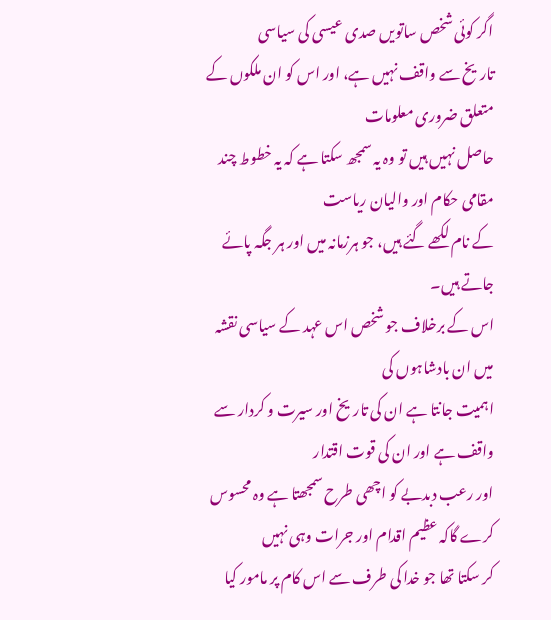اگر کوئی شخص ساتویں صدی عیسی کی سیاسی
تاریخ سے واقف نہیں ہے، اور اس کو ان ملکوں کے متعلق ضروری معلومات
حاصل نہیں ہیں تو وہ یہ سمجھ سکتا ہے کہ یہ خطوط چند مقامی حکام اور والیان ریاست
کے نام لکھے گئے ہیں، جو ہرزمانہ میں اور ہر جگہ پائے جاتے ہیں۔
اس کے برخلاف جو شخص اس عہد کے سیاسی نقشہ میں ان بادشاہوں کی
اہمیت جانتا ہے ان کی تاریخ اور سیرت و کردار سے واقف ہے اور ان کی قوت اقتدار
اور رعب دبدبے کو اچھی طرح سمجھتا ہے وہ محسوس کرے گاکہ عظیم اقدام اور جرات وہی نہیں
کر سکتا تھا جو خدا کی طرف سے اس کام پر مامور کیا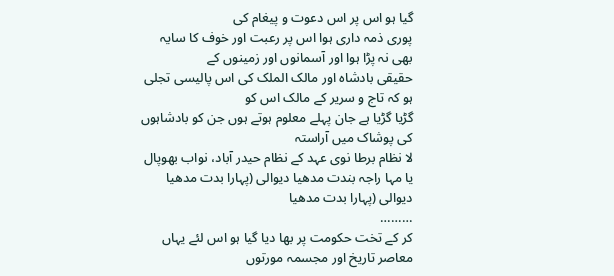گیا ہو اس پر اس دعوت و پیغام کی
پوری ذمہ داری ہوا اس پر رعبت اور خوف کا سایہ بھی نہ پڑا ہوا اور آسمانوں اور زمینوں کے
حقیقی بادشاہ اور مالک الملک کی اس پالیسی تجلی ہو کہ تاج و سریر کے مالک اس کو
گڑیا گڑیا ہے جان پہلے معلوم ہوتے ہوں جن کو بادشاہوں کی پوشاک میں آراستہ
لا نظام برطا نوی عہد کے نظام حیدر آباد، نواب بھوپال یا مہا راجہ بندت مدھیا دیوالی (پہارا بدت مدھیا دیوالی (پہارا بدت مدھیا
………
کر کے تخت حکومت پر بھا دیا گیا ہو اس لئے یہاں معاصر تاریخ اور مجسمہ مورتوں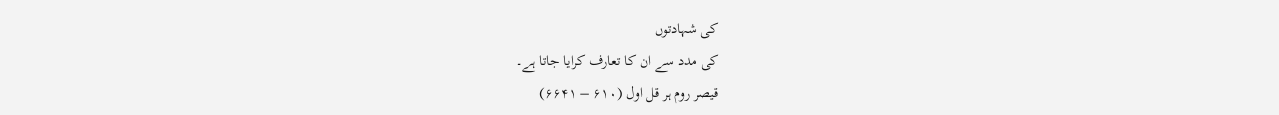کی شہادتوں
کی مدد سے ان کا تعارف کرایا جاتا ہے۔
قیصر روم ہر قل اول (۶۱۰ – ۶۶۴۱)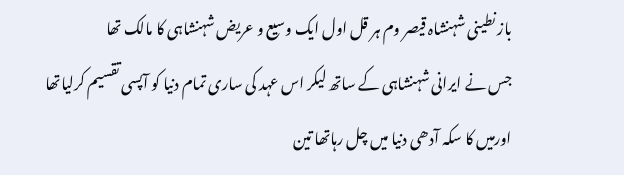باز نطینی شہنشاہ قیصر وم ہر قل اول ایک وسیع و عریض شہنشاہی کا مالک تھا
جس نے ایرانی شہنشاہی کے ساتھ لیکر اس عہد کی ساری تمام دنیا کو آپسی تقسیم کرلیاتھا
اورمیں کا سکہ آدھی دنیا میں چل رہاتھا تین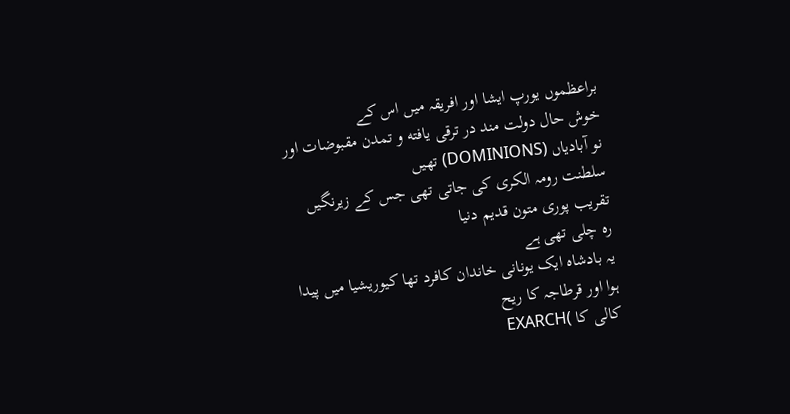براعظموں یورپ ایشا اور افریقہ میں اس کے
خوش حال دولت مند در ترقی یافته و تمدن مقبوضات اور نو آبادیاں (DOMINIONS) تھیں
سلطنت رومہ الکری کی جاتی تھی جس کے زیرنگیں تقریب پوری متون قدیم دنیا
رہ چلی تھی ہے
یہ بادشاہ ایک یونانی خاندان کافرد تھا کیوریشیا میں پیدا ہوا اور قرطاجہ کا ریح
کالی کا )EXARCH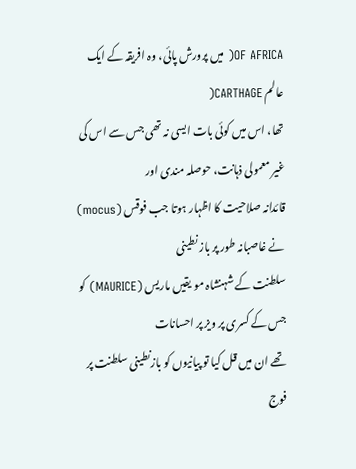OF AFRICA( میں پرورش پائی، وہ افریقہ کے ایک عالم CARTHAGE(
تھا، اس میں کوئی بات ایسی نہ تھی جس سے اس کی غیر معمولی ذہانت، حوصلہ مندی اور
قائدانہ صلاحیت کا اظہار ہوتا جب فوقس (mocus) نے غاصبانہ طور پر باز نطینی
سلطنت کے شہنشاہ مو یقیں ماریس (MAURICE) کو جس کے کسری پر ویز پر احسانات
تھے ان میں قل کیا تو پیانیوں کو بازنطینی سلطنت پر فوج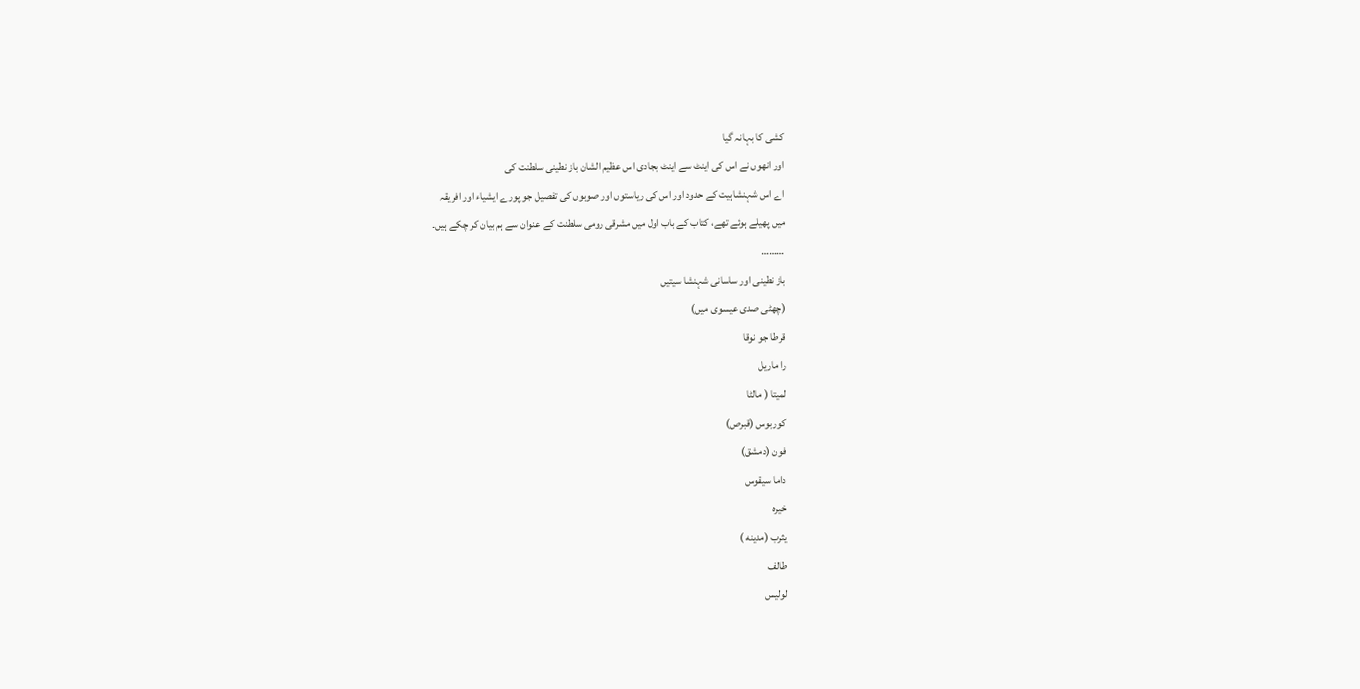کشی کا بہانہ گیا
اور انھوں نے اس کی اینٹ سے اینٹ بجادی اس عظیم الشان باز نطینی سلطنت کی
اے اس شہنشاہیت کے حدود اور اس کی ریاستوں اور صوبوں کی تفصیل جو پورے ایشیاء اور افریقہ
میں پھیلے ہوئے تھے، کتاب کے باب اول میں مشرقی رومی سلطنت کے عنوان سے ہم بیان کر چکے ہیں۔
………
باز نطینی اور ساسانی شہنشا سیتیں
(چھٹی صدی عیسوی میں)
قرطا جو نوقا
را ماريل
لمیتا ( مالٹا
کوربوس (قبرص)
فون (دمشق)
داما سيقوس
خیره
یثرب (مدینه )
طالف
لولیس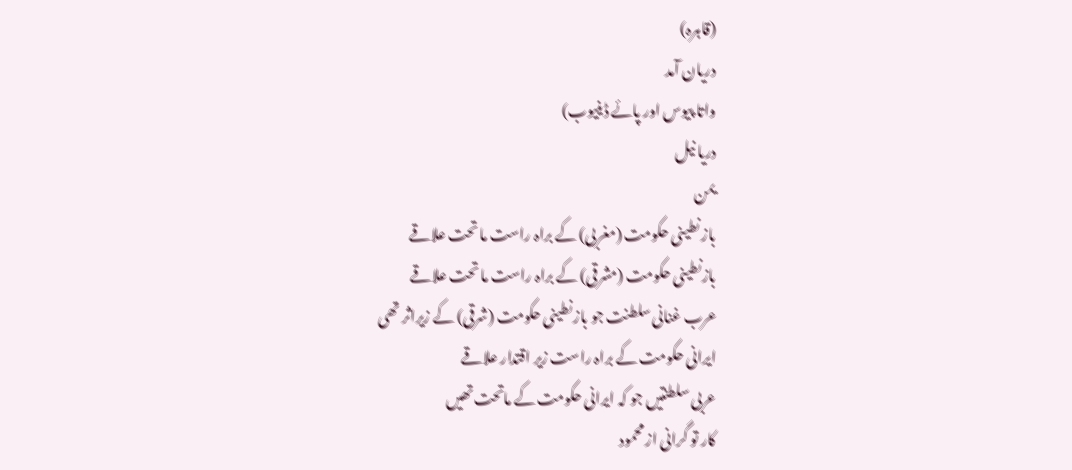(قاہرہ)
دریان آمد
واتا پیوس اور پائے ڈینیوب)
دریا نیل
یمن
باز نطینی حکومت (مغربی) کے براہ راست ما تحت علاقے
بازنطینی حکومت (مشرقی) کے براہ راست ما تحت علاقے
عرب غنانی سلطنت جو باز نطینی حکومت (شرقی) کے زیراثر تھی
ایرانی حکومت کے براہ راست زیر اقتدار علاقے
عربی سلطنتیں جو کہ ایرانی حکومت کے ماتحت تھیں
کار تو گرانی از محمود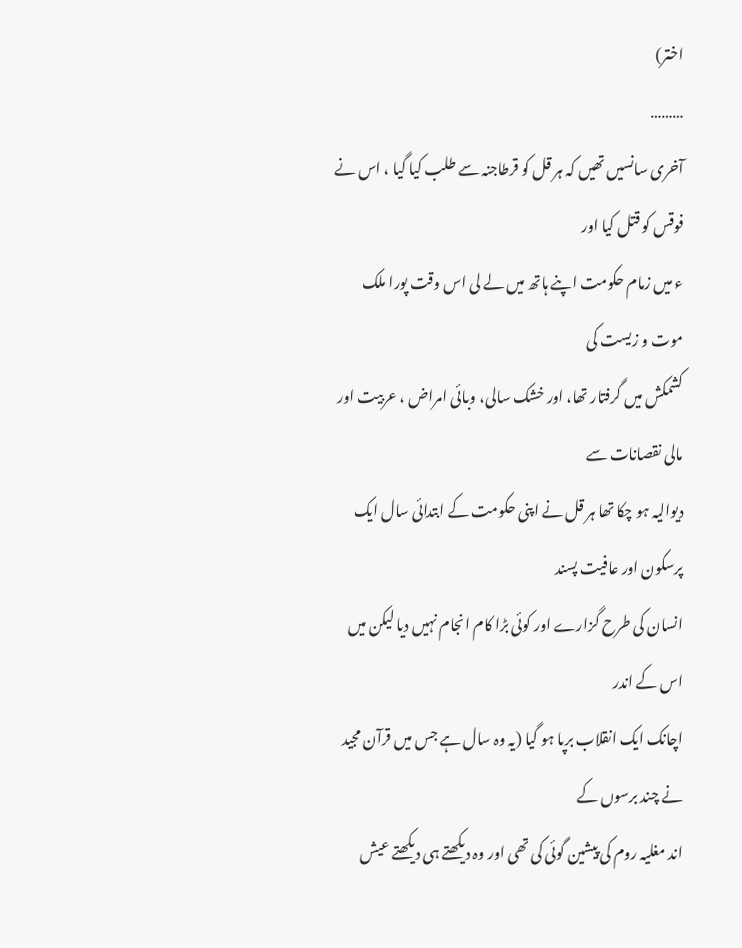اختر)
………
آخری سانسیں تھیں کہ ہر قل کو قرطاجنہ سے طلب کیا گیا ، اس نے فوقس کو قتل کیا اور
ء میں زمام حکومت اپنے ہاتھ میں لے لی اس وقت پورا ملک موت و زیست کی
کشمکش میں گرفتار تھا، اور خشک سالی، وبائی امراض ، عربیت اور مالی نقصانات سے
دیوالیہ ہو چکا تھا ہر قل نے اپنی حکومت کے ابتدائی سال ایک پرسکون اور عافیت پسند
انسان کی طرح گزارے اور کوئی بڑا کام انجام نہیں دیا لیکن میں اس کے اندر
اچانک ایک انقلاب برپا ہو گیا (یہ وہ سال ہے جس میں قرآن مجید نے چند برسوں کے
اند مغلیہ روم کی پیشین گوئی کی تھی اور وہ دیکھتے ہی دیکھتے عیش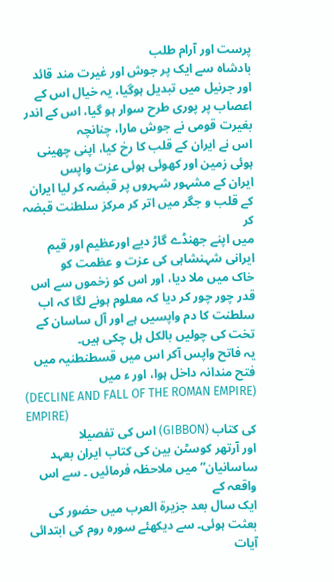پرست اور آرام طلب
بادشاہ سے ایک پر جوش اور غیرت مند قائد اور جرنیل میں تبدیل ہوگیا، یہ خیال اس کے
اعصاب پر پوری طرح سوار ہو گیا، اس کے اندر بغیرت قومی نے جوش مارا، چنانچہ
اس نے ایران کے قلب کا رخ کیا، اپنی چھینی ہوئی زمین اور کھوئی ہوئی عزت واپس
ایران کے مشہور شہروں پر قبضہ کر لیا ایران کے قلب و جگر میں اتر کر مرکز سلطنت قبضہ کر
میں اپنے جھنڈے گاڑ دیے اورعظیم اور قیم ایرانی شہنشاہی کی عزت و عظمت کو
خاک میں ملا دیا، اور اس کو زخموں سے اس قدر چور چور کر دیا کہ معلوم ہونے لگا کہ اب
سلطنت کا دم واپسیں ہے اور آل ساسان کے تخت کی چولیں بالکل ہل چکی ہیں۔
یہ فاتح واپس آکر اس میں قسطنطنیہ میں فتح مندانہ داخل ہوا، اور ء میں
(DECLINE AND FALL OF THE ROMAN EMPIRE) EMPIRE)
کی کتاب (GIBBON) اس کی تفصیلا
اور آرتھر کوسٹن بین کی کتاب ایران بعہد ساسانیان” میں ملاحظہ فرمائیں ۔ سے اس واقعہ کے
ایک سال بعد جزیرۃ العرب میں حضور کی بعثت ہوئی۔ سے دیکھئے سورہ روم کی ابتدائی آیات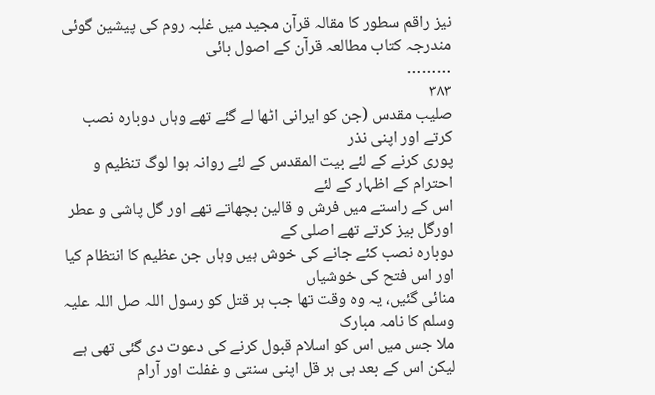نیز راقم سطور کا مقالہ قرآن مجید میں غلبہ روم کی پیشین گوئی مندرجہ کتاب مطالعہ قرآن کے اصول بائی
………
۳۸۳
صلیب مقدس (جن کو ایرانی اٹھا لے گئے تھے وہاں دوبارہ نصب کرتے اور اپنی نذر
پوری کرنے کے لئے بیت المقدس کے لئے روانہ ہوا لوگ تنظیم و احترام کے اظہار کے لئے
اس کے راستے میں فرش و قالین بچھاتے تھے اور گل پاشی و عطر اورگل بیز کرتے تھے اصلی کے
دوبارہ نصب کئے جانے کی خوش ہیں وہاں جن عظیم کا انتظام کیا اور اس فتح کی خوشیاں
منائی گئیں، یہ وہ وقت تھا جب ہر قتل کو رسول اللہ صل اللہ علیہ وسلم کا نامہ مبارک
ملا جس میں اس کو اسلام قبول کرنے کی دعوت دی گئی تھی ہے
لیکن اس کے بعد ہی ہر قل اپنی سنتی و غفلت اور آرام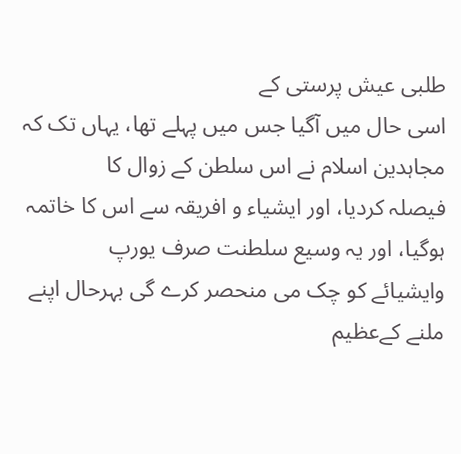طلبی عیش پرستی کے
اسی حال میں آگیا جس میں پہلے تھا، یہاں تک کہ مجاہدین اسلام نے اس سلطن کے زوال کا
فیصلہ کردیا، اور ایشیاء و افریقہ سے اس کا خاتمہ ہوگیا، اور یہ وسیع سلطنت صرف یورپ
وایشیائے کو چک می منحصر کرے گی بہرحال اپنے ملنے کےعظیم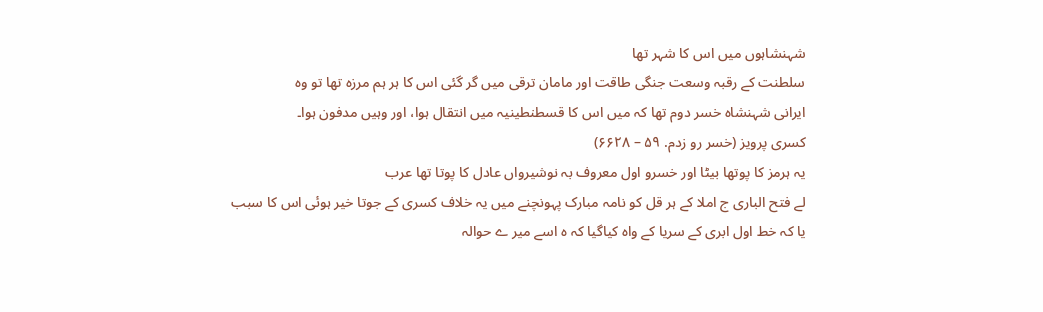شہنشاہوں میں اس کا شہر تھا
سلطنت کے رقبہ وسعت جنگی طاقت اور مامان ترقی میں گر گئی اس کا ہر ہم مرزہ تھا تو وہ
ایرانی شہنشاہ خسر دوم تھا کہ میں اس کا قسطنطینیہ میں انتقال ہوا، اور وہیں مدفون ہوا۔
کسری پرویز (خسر رو زدم. ۵۹ – ۶۶۲۸)
یہ ہرمز کا پوتھا بیٹا اور خسرو اول معروف بہ نوشیرواں عادل کا پوتا تھا عرب
لے فتح الباری ج املا کے ہر قل کو نامہ مبارک پہونچنے میں یہ خلاف کسری کے جوتا خیر ہوئی اس کا سبب
یا کہ خط اول ابری کے سریا کے واہ کیاگیا کہ ہ اسے میر ے حوالہ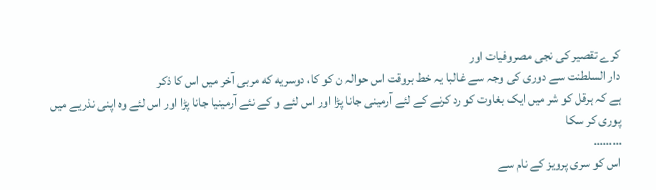کرے تقصیر کی نجی مصروفیات اور
دار السلطنت سے دوری کی وجہ سے غالبا یہ خط بروقت اس حوالہ ن کو کا، دوسریه که مربی آخر میں اس کا ذکر
ہے کہ ہرقل کو شر میں ایک بغاوت کو رد کرنے کے لئے آرمینی جانا پڑا اور اس لئے و کے نئے آرمینیا جانا پڑا اور اس لئے وہ اپنی نذریے میں
پوری کر سکا
………
اس کو سری پرویز کے نام سے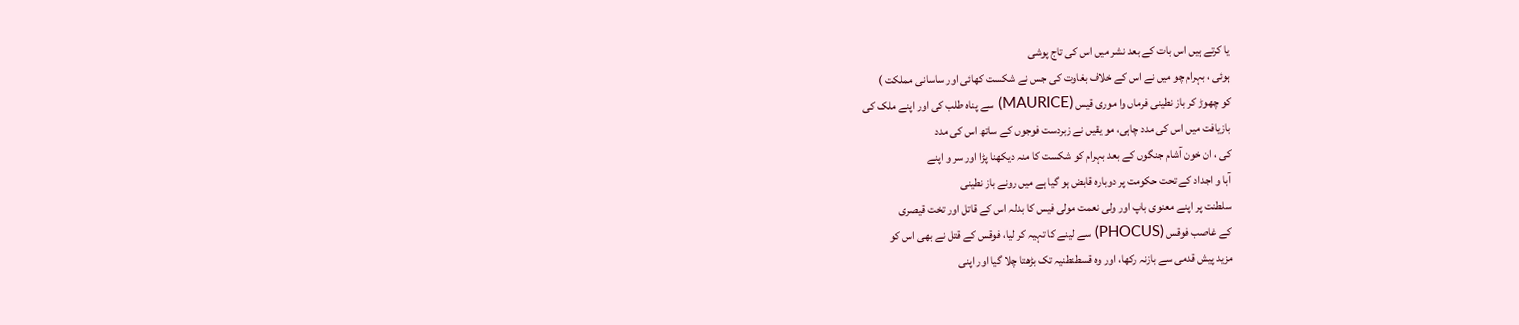یا کرتے ہیں اس بات کے بعد نشر میں اس کی تاج پوشی
ہوئی ، بہرام چو میں نے اس کے خلاف بغاوت کی جس نے شکست کھائی اور ساسانی مملکت )
کو چھوڑ کر باز نطینی فرماں وا موری قیس (MAURICE) سے پناہ طلب کی اور اپنے ملک کی
بازیافت میں اس کی مدد چاہی، مو یقیں نے زبردست فوجوں کے ساتھ اس کی مدد
کی ، ان خون آشام جنگوں کے بعد بہرام کو شکست کا منہ دیکھنا پڑا اور سر و اپنے
آبا و اجداد کے تحت حکومت پر دوبارہ قابض ہو گیا ہے میں رونے باز نطینی
سلطنت پر اپنے معنوی باپ اور ولی نعمت مولی فیس کا بدلہ اس کے قاتل اور تخت قیصری
کے غاصب فوقس (PHOCUS) سے لینے کا تہیہ کر لیا، فوقس کے قتل نے بھی اس کو
مزید پیش قدمی سے بازنہ رکھا، اور وہ قسطنطنیہ تک بڑھتا چلا گیا اور اپنی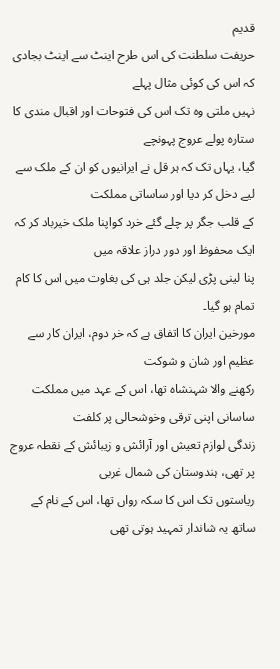قدیم
حریفت سلطنت کی اس طرح اینٹ سے اینٹ بجادی کہ اس کی کوئی مثال پہلے
نہیں ملتی وہ تک اس کی فتوحات اور اقبال مندی کا ستارہ پولے عروج پہونچے
گیا، یہاں تک کہ ہر قل نے ایرانیوں کو ان کے ملک سے لیے دخل کر دیا اور ساساتی مملکت
کے قلب جگر پر چلے گئے خرد کواپنا ملک خیرباد کر کہ ایک محفوظ اور دور دراز علاقہ میں
پنا لینی پڑی لیکن جلد ہی کی بغاوت میں اس کا کام تمام ہو گیا۔
مورخین ایران کا اتفاق ہے کہ خر دوم، ایران کار سے عظیم اور شان و شوکت
رکھنے والا شہنشاہ تھا، اس کے عہد میں مملکت ساسانی اپنی ترقی وخوشحالی پر کلفت
زندگی لوازم تعیش اور آرائش و زیبائش کے نقطہ عروج پر تھی، ہندوستان کی شمال غربی
ریاستوں تک اس کا سکہ رواں تھا، اس کے نام کے ساتھ یہ شاندار تمہید ہوتی تھی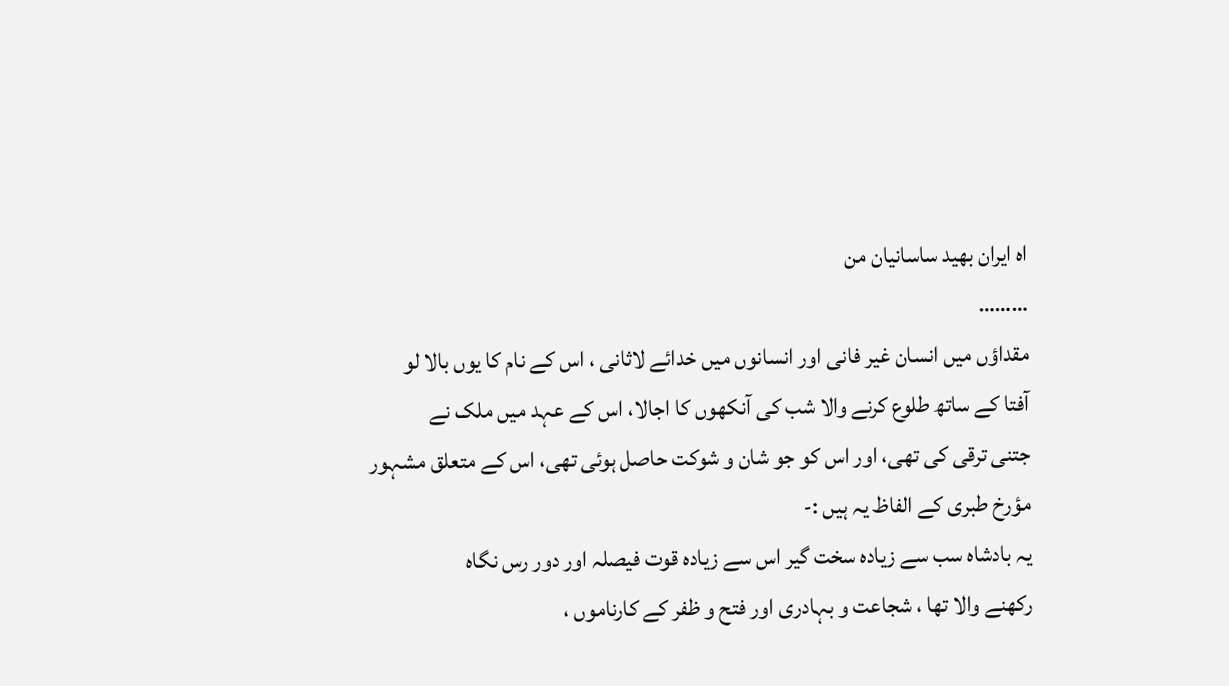اه ایران بهید ساسانیان من
………
مقداؤں میں انسان غیر فانی اور انسانوں میں خدائے لاثانی ، اس کے نام کا یوں بالا لو
آفتا کے ساتھ طلوع کرنے والا شب کی آنکھوں کا اجالا، اس کے عہد میں ملک نے
جتنی ترقی کی تھی، اور اس کو جو شان و شوکت حاصل ہوئی تھی، اس کے متعلق مشہور
مؤرخ طبری کے الفاظ یہ ہیں :-
یہ بادشاہ سب سے زیادہ سخت گیر اس سے زیادہ قوت فیصلہ اور دور رس نگاہ
رکھنے والا تھا ، شجاعت و بہادری اور فتح و ظفر کے کارناموں ،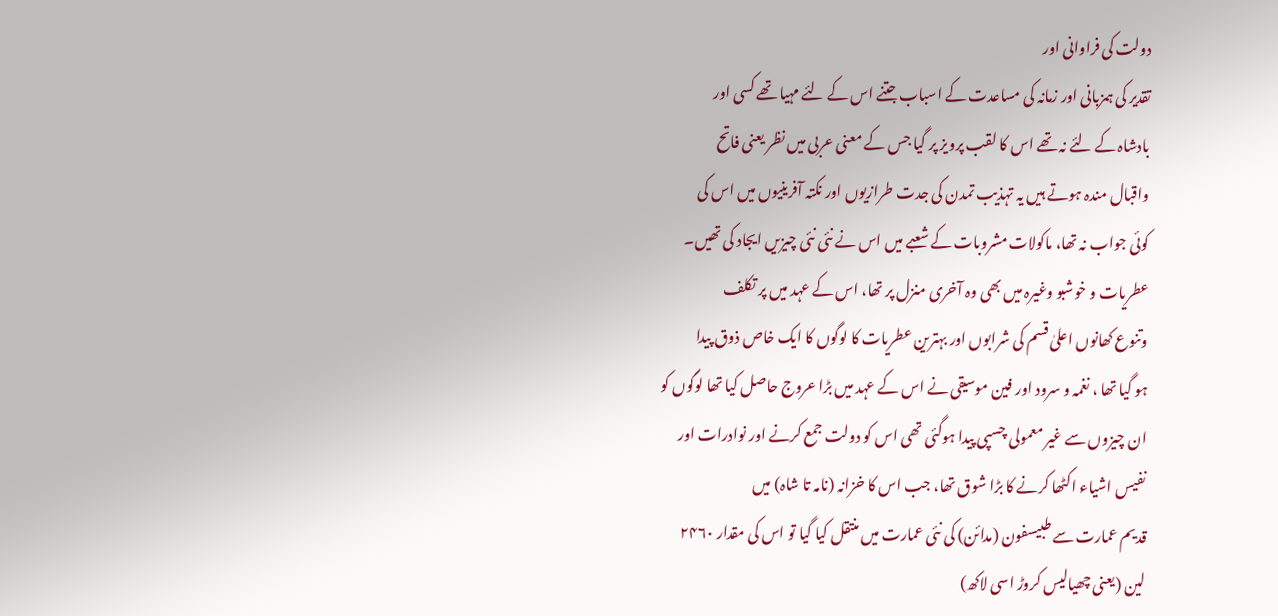دولت کی فراوانی اور
تقدیر کی ہمزبانی اور زمانہ کی مساعدت کے اسباب جتنے اس کے لئے مہیا تھے کسی اور
بادشاہ کے لئے نہ تھے اس کا لقب پرویز پر گیا جس کے معنی عربی میں نظر یعنی فاتح
واقبال مندہ ہوتے ہیں یہ تہذیب تمدن کی جدت طرازیوں اور نکتہ آفرینیوں میں اس کی
کوئی جواب نہ تھا، ماکولات مشروبات کے شعبے میں اس نے نئی نئی چیزیں ایجاد کی تھیں۔
عطریات و خوشبو وغیرہ میں بھی وہ آخری منزل پر تھا، اس کے عہد میں پر تکلف
وتنوع کھانوں اعلیٰ قسم کی شرابوں اور بہترین عطریات کا لوگوں کا ایک خاص ذوق پیدا
ہو گیا تھا ، نغمہ و سرود اور فین موسیقی نے اس کے عہد میں بڑا عروج حاصل کیا تھا لوگوں کو
ان چیزوں سے غیر معمولی چسپی پیدا ہوگئی تھی اس کو دولت جمع کرنے اور نوادرات اور
نفیس اشیاء اکٹھا کرنے کا بڑا شوق تھا، جب اس کا خزانہ (نامہ تا شاہ) میں
قدیم عمارت سے طبیسفون (مدائن) کی نئی عمارت میں منتقل کیا گیا تو اس کی مقدار ۲۴۶۰
لین (یعنی چھیالیس کروڑ اسی لاکھ)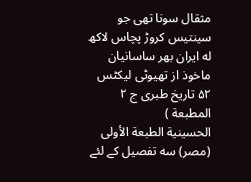مثقال سونا تھی جو سینتیس کروڑ پچاس لاکھ
له ایران بهر ساسانیان ماخوذ از تھیوٹی لیکٹس ۵۲ تاریخ طبری ج ۲ المطبعة )
الحسينية الطبعة الأولى (مصر) سه تفصیل کے لئے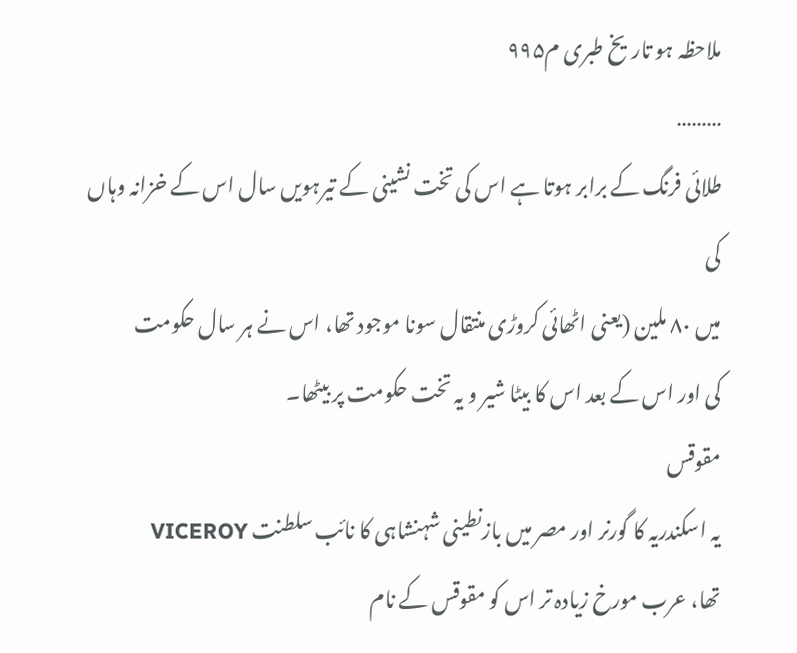ملاحظہ ہو تاریخ طبری م۹۹۵
………
طلائی فرنگ کے برابر ہوتا ہے اس کی تخت نشینی کے تیرہویں سال اس کے خزانہ وہاں کی
میں ۸۰ ملین (یعنی اٹھائی کروڑی منتقال سونا موجود تھا، اس نے ہر سال حکومت
کی اور اس کے بعد اس کا بیٹا شیر و یہ تخت حکومت پر بیٹھا۔
مقوقس
یہ اسکندریہ کا گورنر اور مصر میں بازنطینی شہنشاہی کا نائب سلطنت VICEROY
تھا، عرب مورخ زیادہ تر اس کو مقوقس کے نام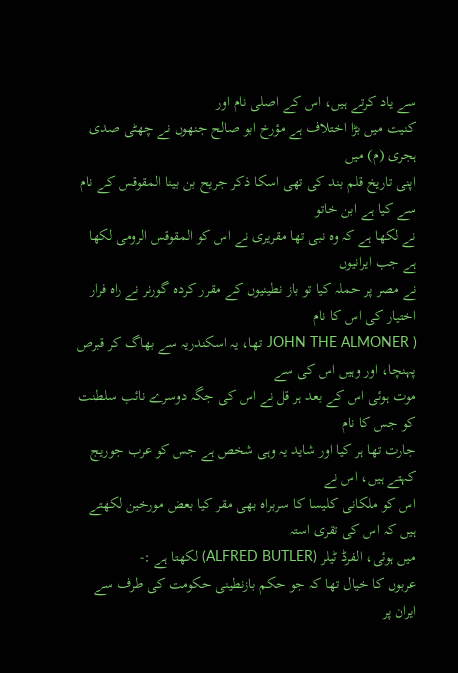سے یاد کرتے ہیں، اس کے اصلی نام اور
کنیت میں بڑا اختلاف ہے مؤرخ ابو صالح جنھوں نے چھٹی صدی ہجری (م) میں
اپنی تاریخ قلم بند کی تھی اسکا ذکر جریح بن بینا المقوقس کے نام سے کیا ہے ابن خاتو
نے لکھا ہے کہ وہ نبی تھا مقریری نے اس کو المقوقس الرومی لکھا ہے جب ایرانیوں
نے مصر پر حملہ کیا تو باز نطینیوں کے مقرر کردہ گورنر نے راہ فرار اختیار کی اس کا نام
( JOHN THE ALMONER تھا، یہ اسکندریہ سے بھاگ کر قبرص پہنچا، اور وہیں اس کی سے
موت ہوئی اس کے بعد ہر قل نے اس کی جگہ دوسرے نائب سلطنت کو جس کا نام
جارت تھا ہر کیا اور شاید یہ وہی شخص ہے جس کو عرب جوریج کہتے ہیں، اس نے
اس کو ملکانی کلیسا کا سربراہ بھی مقر کیا بعض مورخین لکھتے ہیں کہ اس کی تقری استہ
میں ہوئی، الفرڈ ٹیلر (ALFRED BUTLER) لکھتا ہے :-
عربوں کا خیال تھا کہ جو حکم بازنطینی حکومت کی طرف سے ایران پر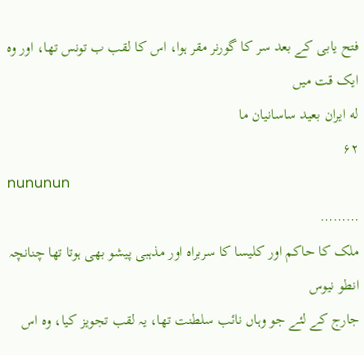فتح یابی کے بعد سر کا گورنر مقر ہوا، اس کا لقب ب تونس تھا، اور وہ ایک قت میں
له ایران بعید ساسانیان ما
۶۲
nununun
………
ملک کا حاکم اور کلیسا کا سربراہ اور مذہبی پیشو بھی ہوتا تھا چنانچہ انطو نیوس
جارج کے لئے جو وہاں نائب سلطنت تھا، یہ لقب تجویز کیا، وہ اس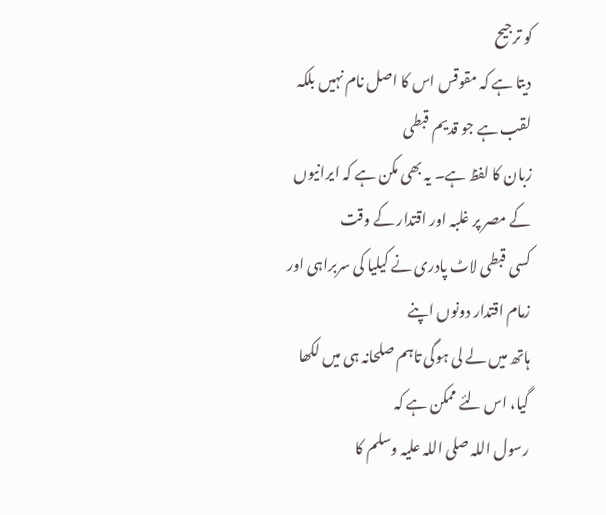کو ترجیح
دیتا ہے کہ مقوقس اس کا اصل نام نہیں بلکہ لقب ہے جو قدیم قبطی
زبان کا لفظ ہے۔ یہ بھی مکن ہے کہ ایرانیوں کے مصر پر غلبہ اور اقتدار کے وقت
کسی قبطی لاٹ پادری نے کیلیا کی سربراہی اور زمام اقتدار دونوں اپنے
ہاتھ میں لے لی ہوگی تاہم صلحانہ ہی میں لکھا گیا، اس لئے ممکن ہے کہ
رسول اللہ صلی اللہ علیہ وسلم کا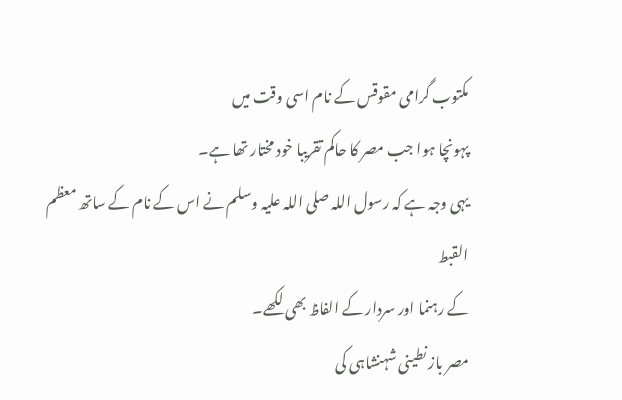مکتوب گرامی مقوقس کے نام اسی وقت میں
پہونچا ہوا جب مصر کا حاکم تقریبا خود مختار تھا ہے۔
یہی وجہ ہے کہ رسول اللہ صلی اللہ علیہ وسلم نے اس کے نام کے ساتھ معظم القبط
کے رہنما اور سردار کے الفاظ بھی لکھے۔
مصر باز نطینی شہنشاہی کی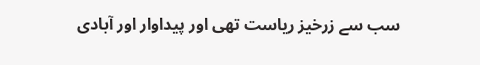سب سے زرخیز ریاست تھی اور پیداوار اور آبادی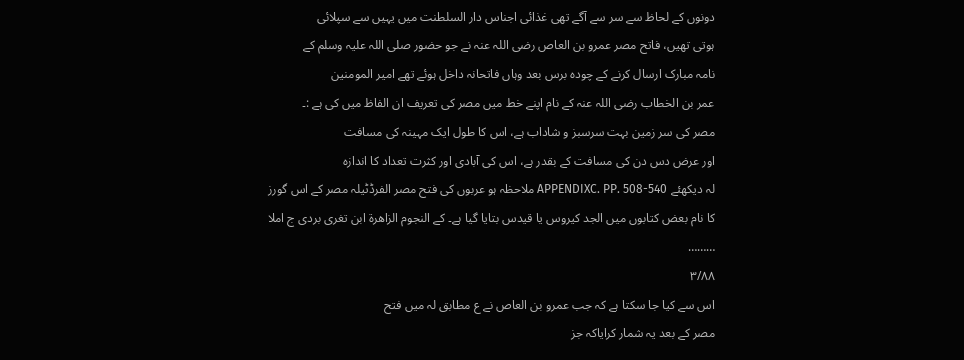دونوں کے لحاظ سے سر سے آگے تھی غذائی اجناس دار السلطنت میں یہیں سے سپلائی
ہوتی تھیں، فاتح مصر عمرو بن العاص رضی اللہ عنہ نے جو حضور صلی اللہ علیہ وسلم کے
نامہ مبارک ارسال کرنے کے چودہ برس بعد وہاں فاتحانہ داخل ہوئے تھے امیر المومنین
عمر بن الخطاب رضی اللہ عنہ کے نام اپنے خط میں مصر کی تعریف ان الفاظ میں کی ہے :۔
مصر کی سر زمین بہت سرسبز و شاداب ہے، اس کا طول ایک مہینہ کی مسافت
اور عرض دس دن کی مسافت کے بقدر ہے، اس کی آبادی اور کثرت تعداد کا اندازہ
لہ دیکھئے APPENDIXC. PP. 508-540 ملاحظہ ہو عربوں کی فتح مصر الفرڈٹیلہ مصر کے اس گورز
کا نام بعض کتابوں میں الجد کیروس یا قیدس بتایا گیا ہے۔ کے النجوم الزاهرة ابن تغری بردی ج املا
………
۳/۸۸
اس سے کیا جا سکتا ہے کہ جب عمرو بن العاص نے ع مطابق لہ میں فتح
مصر کے بعد یہ شمار کرایاکہ جز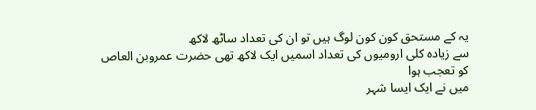یہ کے مستحق کون کون لوگ ہیں تو ان کی تعداد ساٹھ لاکھ
سے زیادہ کلی ارومیوں کی تعداد اسمیں ایک لاکھ تھی حضرت عمروبن العاص کو تعجب ہوا
میں نے ایک ایسا شہر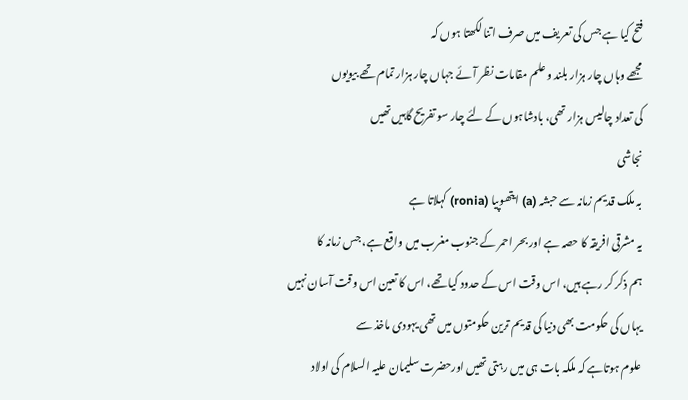فتح کیا ہے جس کی تعریف میں صرف اتنا لکھتا ہوں کہ
مجھے وہاں چار ہزار بلند و علم مقامات نظر آئے جہاں چار ہزار تمام تھے بیویوں
کی تعداد چالیس ہزار تھی، بادشاہوں کے لئے چار سو تفریح گاہیں تھیں
نجاشی
بہ ملک قدیم زمانہ سے حبشہ (a) ایتھوپیا (ronia) کہلاتا ہے
یہ مشرقی افریقہ کا حصہ ہے اور بحر احمر کے جنوب مغرب میں واقع ہے، جس زمانہ کا
ہم ذکر کر رہے ہیں، اس وقت اس کے حدود کیا تھے، اس کا تعین اس وقت آسان نہیں
یہاں کی حکومت بھی دنیا کی قدیم ترین حکومتوں میں تھی یہودی ماخذ سے
علوم ہوتاہے کہ ملکہ بات ہی میں رہتی تھیں اورحضرت سلیمان علیہ السلام کی اولاد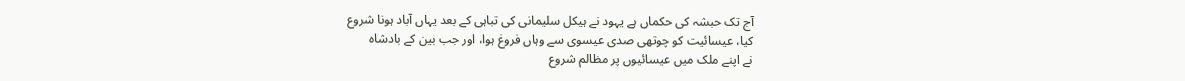آج تک حبشہ کی حکماں ہے یہود نے ہیکل سلیمانی کی تباہی کے بعد یہاں آباد ہونا شروع
کیا، عیسائیت کو چوتھی صدی عیسوی سے وہاں فروغ ہوا، اور جب بین کے بادشاہ
نے اپنے ملک میں عیسائیوں پر مظالم شروع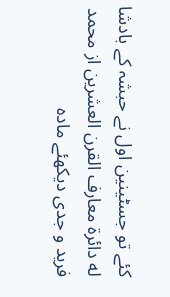کئے تو جسٹینین اول نے حبشہ کے بادشا
له دائرة معارف القرن العشرين از محمد فرید و جدی دیکھئے مادہ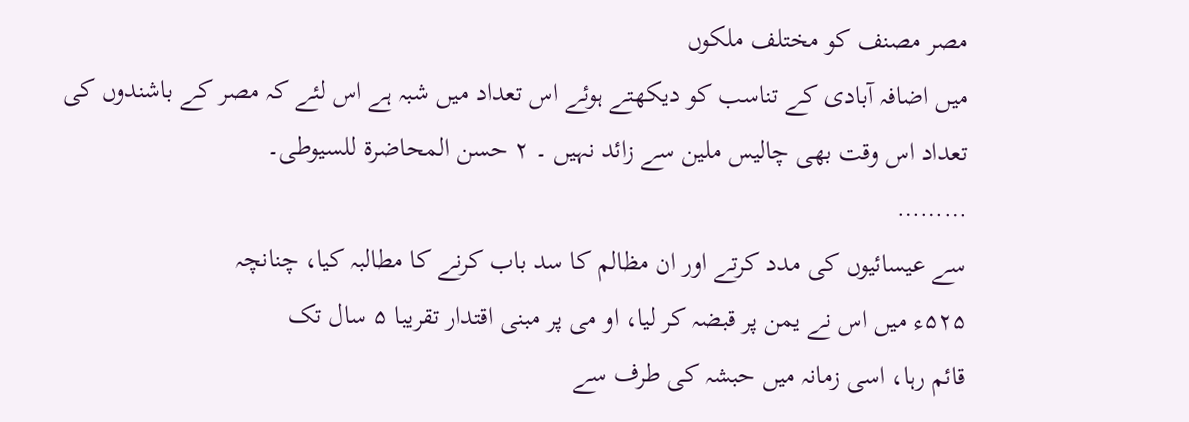مصر مصنف کو مختلف ملکوں
میں اضافہ آبادی کے تناسب کو دیکھتے ہوئے اس تعداد میں شبہ ہے اس لئے کہ مصر کے باشندوں کی
تعداد اس وقت بھی چالیس ملین سے زائد نہیں ۔ ۲ حسن المحاضرة للسیوطی۔
………
سے عیسائیوں کی مدد کرتے اور ان مظالم کا سد باب کرنے کا مطالبہ کیا، چنانچہ
۵۲۵ء میں اس نے یمن پر قبضہ کر لیا، او می پر مبنی اقتدار تقریبا ۵ سال تک
قائم رہا، اسی زمانہ میں حبشہ کی طرف سے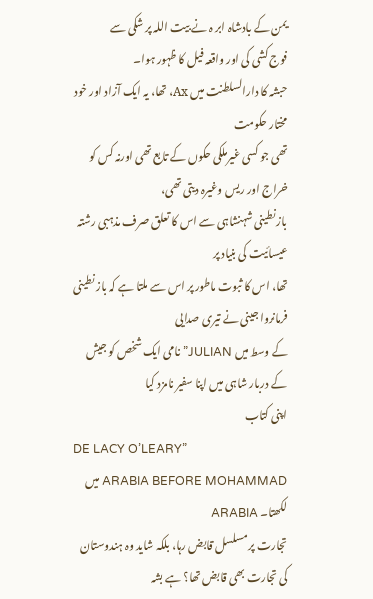یمن کے بادشاہ ابر ہ نے بیت اللہ پر شکی سے
فوج کشی کی اور واقعہ فیل کا ظہور ہوا۔
حبشہ کا دارالسلطنت میں Ax، تھا، یہ ایک آزاد اور خود مختار حکومت
تھی جو کسی غیرملکی حکوں کے تابع تھی اورنہ کس کو خراج اور ریس وغیرہ دیتی تھی،
باز نطینی شہنشاہی سے اس کا تعلق صرف مذہبی رشتہ عیسائیت کی بنیاد پر
تھا، اس کا ثبوت ماطور پر اس سے ملتا ہے کہ باز نطینی فرمانروا جینی نے تیری صدایی
کے وسط میں JULIAN” نامی ایک شخص کو جیش کے دربار شاہی میں اپنا سفیر نامزد کیا
اپنی کتاب
DE LACY O’LEARY”
ARABIA BEFORE MOHAMMAD میں لکھتا۔ ARABIA
تجارت پر مسلسل قابض رہا، بلکہ شاید وہ ہندوستان کی تجارت بھی قابض تھا؟ ہے بشہ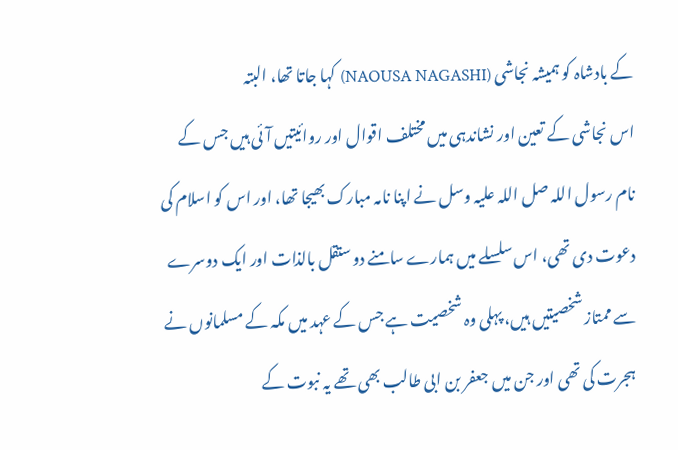کے بادشاہ کو ہمیشہ نجاشی (NAOUSA NAGASHI) کہا جاتا تھا، البتہ
اس نجاشی کے تعین اور نشاندہی میں مختلف اقوال اور روائیتیں آئی ہیں جس کے
نام رسول اللہ صل اللہ علیہ وسل نے اپنا نامہ مبارک بھیجا تھا، اور اس کو اسلام کی
دعوت دی تھی، اس سلسلے میں ہمارے سامنے دو ستقل بالذات اور ایک دوسرے
سے ممتاز شخصیتیں ہیں، پہلی وہ شخصیت ہے جس کے عہد میں مکہ کے مسلمانوں نے
ہجرت کی تھی اور جن میں جعفر بن ابی طالب بھی تھے یہ نبوت کے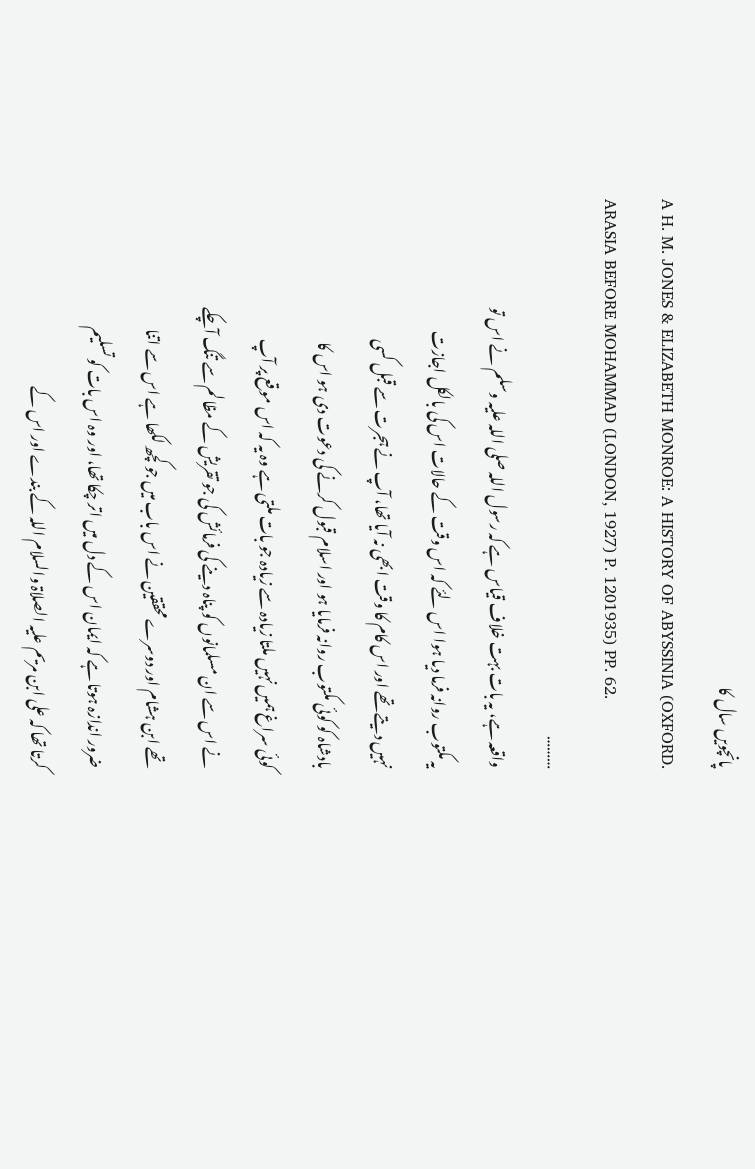پانچویں سال کا
A H. M. JONES & ELIZABETH MONROE: A HISTORY OF ABYSSINIA (OXFORD.
ARASIA BEFORE MOHAMMAD (LONDON, 1927) P. 1201935) PP. 62.
………
واقعہ ہے، یہ بات بہت خلاف قیاس ہے کہ رسول اللہ صلی اللہ علیہ وسلم نے اس تو
یہ مکتوب روانہ فرما دیا ہوا اس لئے کہ اس وقت کے حالات اس کی بالکل اجازت
نہیں دیتے تھے اور اس کام کا وقت ابھی نہ آیا تھا، آپ نے ہجرت سے قبل کسی
بادشاہ کو کوئی مکتوب روانہ فرمایا ہو اور اسلام قبول کرنے کی دعوت دی ہو اس کا
کوئی سراغ ہمیں نہیں ملتا زیادہ سے زیادہ جو بات ملتی ہے وہ یہ کہ اس موقع پر آپ
نے اس سے ان مسلمانوں کو پناہ دینے کی فرمائش کی جو تقریش کے مظالم سے تنگ آچکے
تھے ابن ہشام اور دوسرے محققین نے اس باب میں جو کچھ لکھا ہے اس سے اتنا
ضرور اندازہ ہوتا ہے کہ ایمان اس کے دل میں اتر چکا تھا، اور وہ اس بات کو تسلیم
کرتا تھا کہ علی ابن مریم علیہ الصلاۃ والسلام اللہ کے بندے اور اس کے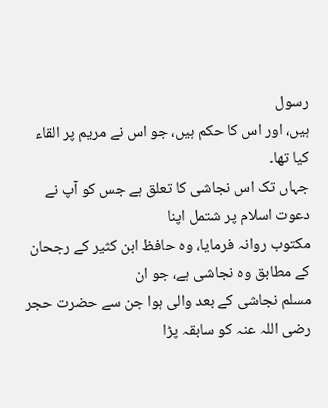رسول
ہیں، اور اس کا حکم ہیں، جو اس نے مریم پر القاء کیا تھا۔
جہاں تک اس نجاشی کا تعلق ہے جس کو آپ نے دعوت اسلام پر شتمل اپنا
مکتوب روانہ فرمایا، وہ حافظ ابن کثیر کے رجحان کے مطابق وہ نجاشی ہے، جو ان
مسلم نجاشی کے بعد والی ہوا جن سے حضرت حجر رضی اللہ عنہ کو سابقہ پڑا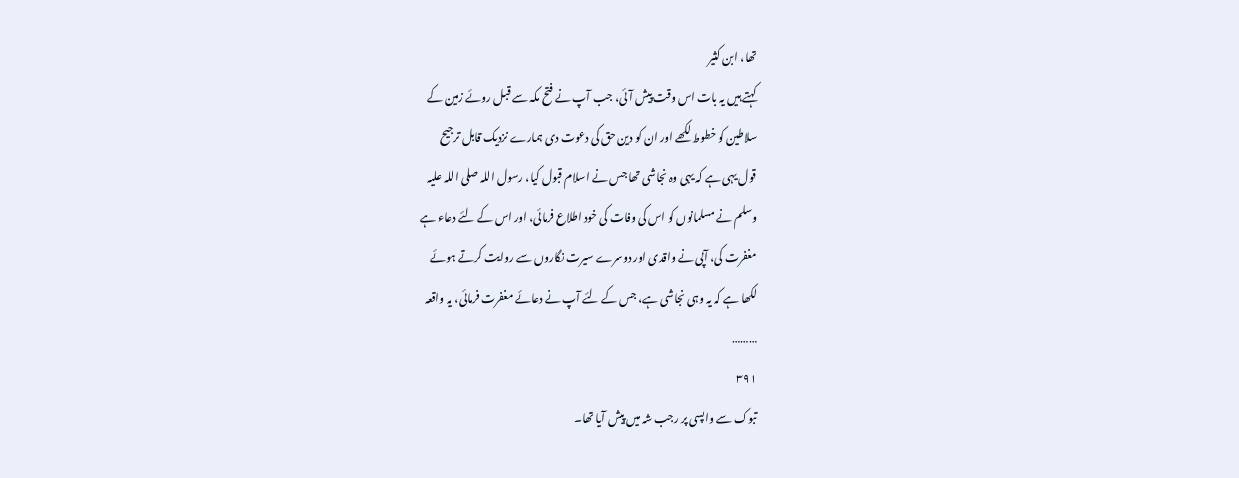تھا، ابن کثیر
کہتے ہیں یہ بات اس وقت پیش آئی، جب آپ نے فتح مکہ سے قبل روئے زمین کے
سلاطین کو خطوط لکھے اور ان کو دین حق کی دعوت دی ہمارے نزدیک قابل ترجیح
قول یہی ہے کہ یہی وہ نجاشی تھا جس نے اسلام قبول کیا، رسول اللہ صلی اللہ علیہ
وسلم نے مسلمانوں کو اس کی وفات کی خود اطلاع فرمائی، اور اس کے لئے دعاء ہے
مغفرت کی، آپی نے واقدی اور دوسرے سیرت نگاروں سے روایت کرتے ہوئے
لکھا ہے کہ یہ وہی نجاشی ہے، جس کے لئے آپ نے دعائے مغفرت فرمائی، یہ واقعہ
………
۳۹۱
تبوک سے واپسی پر رجب شہ میں پیش آیا تھا۔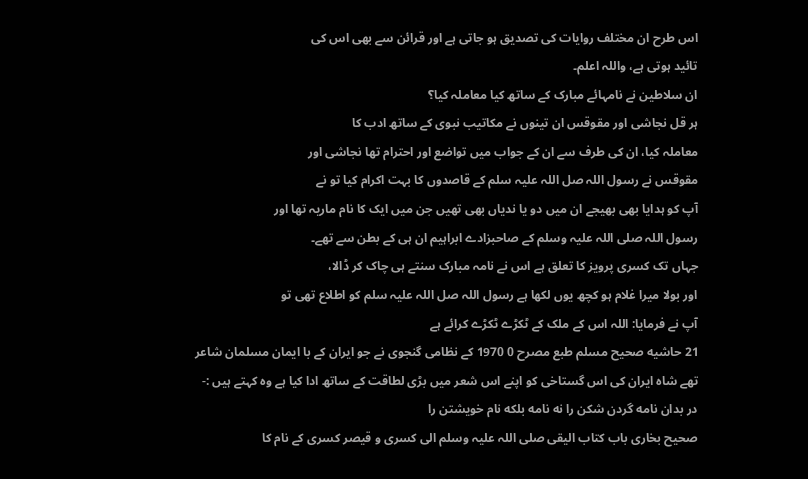اس طرح ان مختلف روایات کی تصدیق ہو جاتی ہے اور قرائن سے بھی اس کی
تائید ہوتی ہے، واللہ اعلم۔
ان سلاطین نے نامہائے مبارک کے ساتھ کیا معاملہ کیا؟
ہر قل نجاشی اور مقوقس ان تینوں نے مکاتیب نبوی کے ساتھ ادب کا
معاملہ کیا، ان کی طرف سے ان کے جواب میں تواضع اور احترام تھا نجاشی اور
مقوقس نے رسول اللہ صل اللہ علیہ سلم کے قاصدوں کا بہت اکرام کیا تو نے
آپ کو ہدایا بھی بھیجے ان میں دو یا ندیاں بھی تھیں جن میں ایک کا نام ماریہ تھا اور
رسول اللہ صلی اللہ علیہ وسلم کے صاحبزادے ابراہیم ان ہی کے بطن سے تھے۔
جہاں تک کسری پرویز کا تعلق ہے اس نے نامہ مبارک سنتے ہی چاک کر ڈالا،
اور بولا میرا غلام ہو کچھ یوں لکھا ہے رسول اللہ صل اللہ علیہ سلم کو اطلاع تھی تو
آپ نے فرمایا: اللہ اس کے ملک کے ٹکڑے ٹکڑے کرائے ہے
21 حاشیه صحیح مسلم طبع مصرح 0 1970 کے نظامی گنجوی نے جو ایران کے با ایمان مسلمان شاعر
تھے شاہ ایران کی اس گستاخی کو اپنے اس شعر میں بڑی لطاقت کے ساتھ ادا کیا ہے وہ کہتے ہیں :-
در بدان نامه گردن شکن را نه نامه بلکه نام خویشتن را
صحیح بخاری باب کتاب الیقی صلی اللہ علیہ وسلم الی کسری و قیصر کسری کے نام کا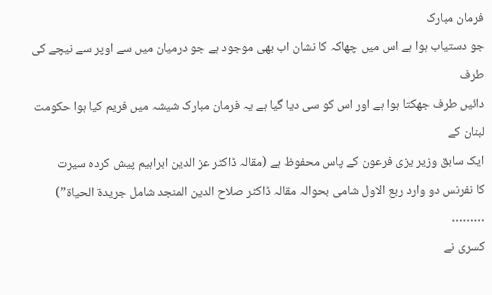فرمان مبارک
جو دستیاب ہوا ہے اس میں چھاکہ کا نشان اب بھی موجود ہے جو درمیان میں سے اوپر سے نیچے کی طرف
دائیں طرف جھکتا ہوا ہے اور اس کو سی دیا گیا ہے یہ فرمان مبارک شیشہ میں فریم کیا ہوا حکومت لبنان کے
ایک سابق وزیر یزی فرعون کے پاس محفوظ ہے (مقالہ ڈاکٹر عز الدین ابراہیم پیش کردہ سیرت
کا نفرنس دو وارد ربع الاول شامی بحوالہ مقالہ ڈاکٹر صلاح الدین المنجد شامل جريدة الحياة”)
………
کسری نے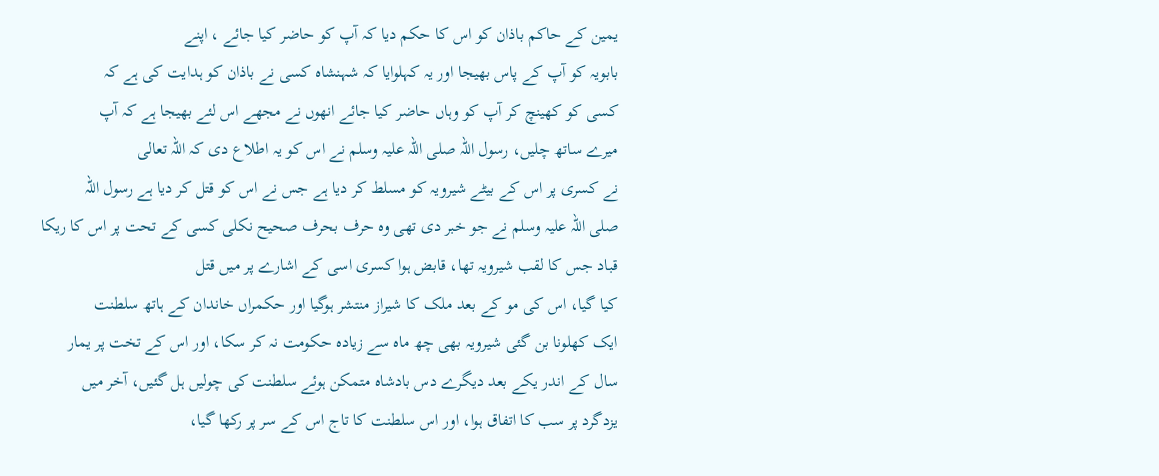یمین کے حاکم باذان کو اس کا حکم دیا کہ آپ کو حاضر کیا جائے ، اپنے
بابویہ کو آپ کے پاس بھیجا اور یہ کہلوایا کہ شہنشاہ کسی نے باذان کو ہدایت کی ہے کہ
کسی کو کھینچ کر آپ کو وہاں حاضر کیا جائے انھوں نے مجھے اس لئے بھیجا ہے کہ آپ
میرے ساتھ چلیں، رسول اللہ صلی اللہ علیہ وسلم نے اس کو یہ اطلاع دی کہ اللہ تعالی
نے کسری پر اس کے بیٹے شیرویہ کو مسلط کر دیا ہے جس نے اس کو قتل کر دیا ہے رسول اللہ
صلی اللہ علیہ وسلم نے جو خبر دی تھی وہ حرف بحرف صحیح نکلی کسی کے تحت پر اس کا ریکا
قباد جس کا لقب شیرویہ تھا، قابض ہوا کسری اسی کے اشارے پر میں قتل
کیا گیا، اس کی مو کے بعد ملک کا شیراز منتشر ہوگیا اور حکمراں خاندان کے ہاتھ سلطنت
ایک کھلونا بن گئی شیرویہ بھی چھ ماہ سے زیادہ حکومت نہ کر سکا، اور اس کے تخت پر یمار
سال کے اندر یکے بعد دیگرے دس بادشاہ متمکن ہوئے سلطنت کی چولیں ہل گئیں، آخر میں
یزدگرد پر سب کا اتفاق ہوا، اور اس سلطنت کا تاج اس کے سر پر رکھا گیا،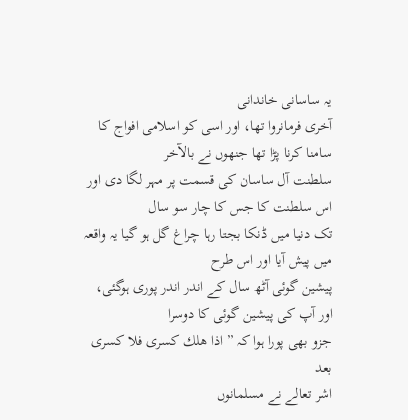یہ ساسانی خاندانی
آخری فرمانروا تھا، اور اسی کو اسلامی افواج کا سامنا کرنا پڑا تھا جنھوں نے بالآخر
سلطنت آل ساسان کی قسمت پر مہر لگا دی اور اس سلطنت کا جس کا چار سو سال
تک دنیا میں ڈنکا بجتا رہا چراغ گل ہو گیا یہ واقعہ میں پیش آیا اور اس طرح
پیشین گوئی آٹھ سال کے اندر اندر پوری ہوگئی، اور آپ کی پیشین گوئی کا دوسرا
جزو بھی پورا ہوا کہ ” اذا هلك كسرى فلا كسرى بعد
اشر تعالے نے مسلمانوں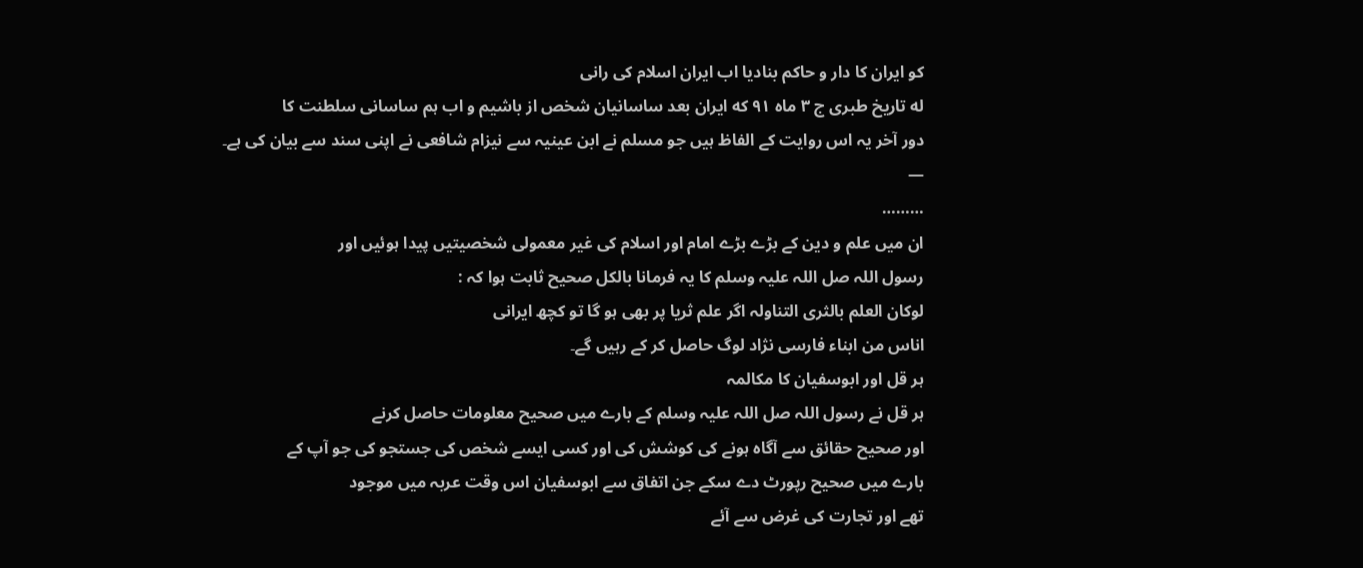کو ایران کا دار و حاکم بنادیا اب ایران اسلام کی رانی
له تاریخ طبری ج ۳ ماه ۹۱ که ایران بعد ساسانیان شخص از باشیم و اب ہم ساسانی سلطنت کا
دور آخر یہ اس روایت کے الفاظ ہیں جو مسلم نے ابن عینیہ سے نیزام شافعی نے اپنی سند سے بیان کی ہے۔
—
………
ان میں علم و دین کے بڑے بڑے امام اور اسلام کی غیر معمولی شخصیتیں پیدا ہوئیں اور
رسول اللہ صل اللہ علیہ وسلم کا یہ فرمانا بالکل صحیح ثابت ہوا کہ :
لوكان العلم بالثرى التناولہ اگر علم ثریا پر بھی ہو گا تو کچھ ایرانی
اناس من ابناء فارسی نژاد لوگ حاصل کر کے رہیں گے۔
ہر قل اور ابوسفیان کا مکالمہ
ہر قل نے رسول اللہ صل اللہ علیہ وسلم کے بارے میں صحیح معلومات حاصل کرنے
اور صحیح حقائق سے آگاہ ہونے کی کوشش کی اور کسی ایسے شخص کی جستجو کی جو آپ کے
بارے میں صحیح رپورٹ دے سکے جن اتفاق سے ابوسفیان اس وقت عربہ میں موجود
تھے اور تجارت کی غرض سے آئے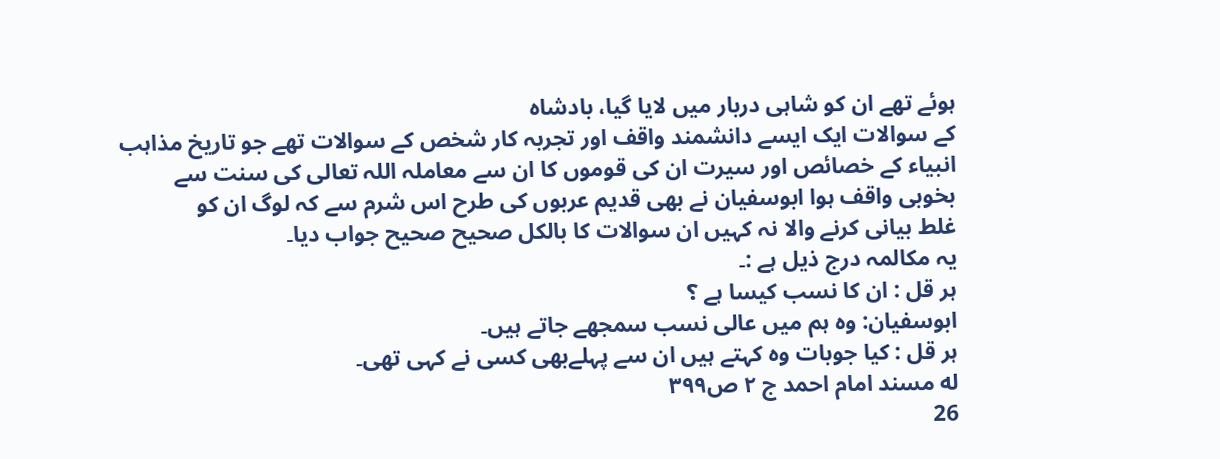ہوئے تھے ان کو شاہی دربار میں لایا گیا، بادشاہ
کے سوالات ایک ایسے دانشمند واقف اور تجربہ کار شخص کے سوالات تھے جو تاریخ مذاہب
انبیاء کے خصائص اور سیرت ان کی قوموں کا ان سے معاملہ اللہ تعالی کی سنت سے
بخوبی واقف ہوا ابوسفیان نے بھی قدیم عربوں کی طرح اس شرم سے کہ لوگ ان کو
غلط بیانی کرنے والا نہ کہیں ان سوالات کا بالکل صحیح صحیح جواب دیا۔
یہ مکالمہ درج ذیل ہے :۔
ہر قل : ان کا نسب کیسا ہے ؟
ابوسفیان: وہ ہم میں عالی نسب سمجھے جاتے ہیں۔
ہر قل : کیا جوبات وہ کہتے ہیں ان سے پہلےبھی کسی نے کہی تھی۔
له مسند امام احمد ج ۲ ص۳۹۹
26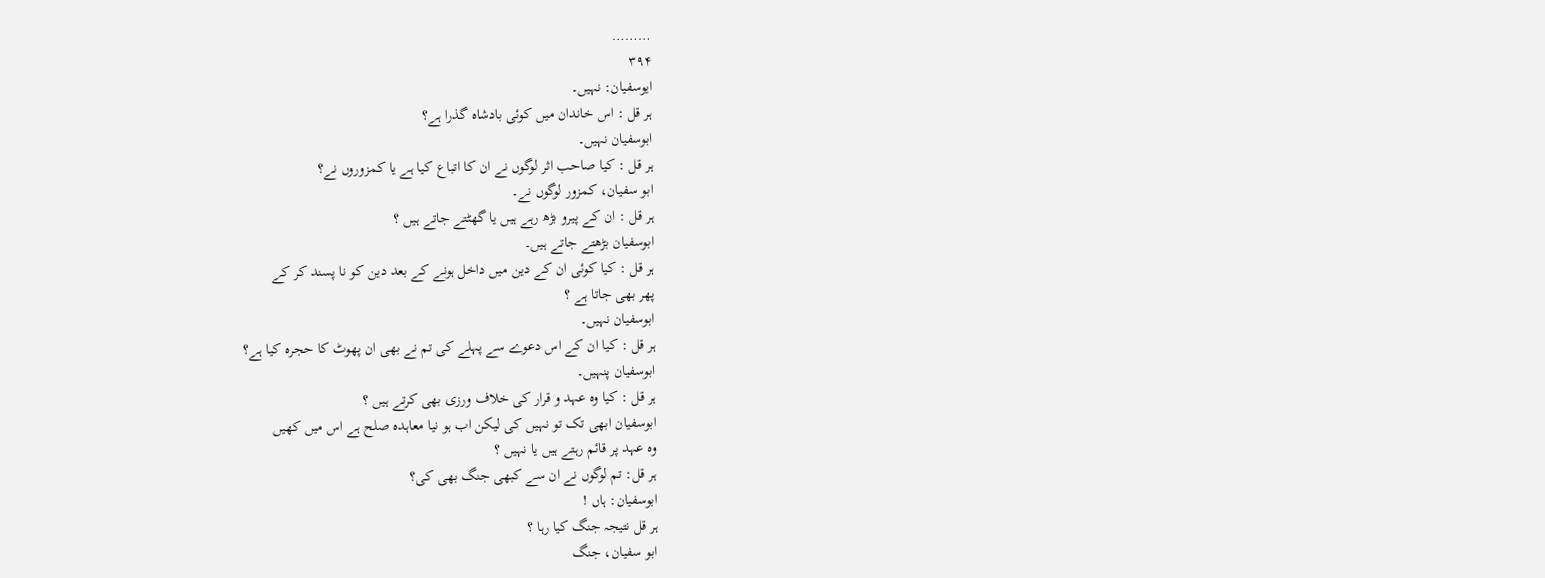………
۳۹۴
ایوسفیان: نہیں۔
ہر قل : اس خاندان میں کوئی بادشاہ گذرا ہے؟
ابوسفیان نہیں۔
ہر قل : کیا صاحب اثر لوگوں نے ان کا اتباع کیا ہے یا کمزوروں نے؟
ابو سفیان، کمزور لوگوں نے۔
ہر قل : ان کے پیرو بڑھ رہے ہیں یا گھٹتے جاتے ہیں ؟
ابوسفیان بڑھتے جاتے ہیں۔
ہر قل : کیا کوئی ان کے دین میں داخل ہونے کے بعد دین کو نا پسند کر کے
پھر بھی جاتا ہے ؟
ابوسفیان نہیں۔
ہر قل : کیا ان کے اس دعوے سے پہلے کی تم نے بھی ان پھوٹ کا حجرہ کیا ہے؟
ابوسفیان پنہیں۔
ہر قل : کیا وہ عہد و قرار کی خلاف ورزی بھی کرتے ہیں ؟
ابوسفیان ابھی تک تو نہیں کی لیکن اب ہو نیا معاہدہ صلح ہے اس میں کھیں
وہ عہد پر قائم رہتے ہیں یا نہیں ؟
ہر قل: تم لوگوں نے ان سے کبھی جنگ بھی کی؟
ابوسفیان: ہاں !
ہر قل نتیجہ جنگ کیا رہا ؟
ابو سفیان، جنگ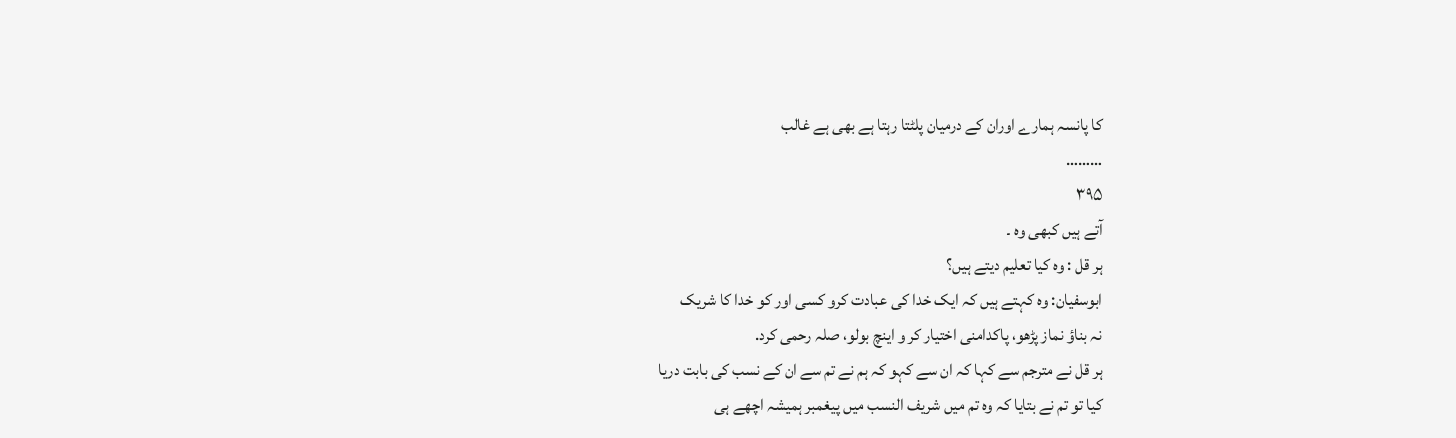کا پانسہ ہمارے اوران کے درمیان پلٹتا رہتا ہے بھی ہے غالب
………
۳۹۵
آتے ہیں کبھی وہ ۔
ہر قل : وہ کیا تعلیم دیتے ہیں؟
ابوسفیان: وہ کہتے ہیں کہ ایک خدا کی عبادت کرو کسی اور کو خدا کا شریک
نہ بناؤ نماز پڑھو، پاکدامنی اختیار کر و اینچ بولو، صلہ رحمی کرد.
ہر قل نے مترجم سے کہا کہ ان سے کہو کہ ہم نے تم سے ان کے نسب کی بابت دریا
کیا تو تم نے بتایا کہ وہ تم میں شریف النسب میں پیغمبر ہمیشہ اچھے ہی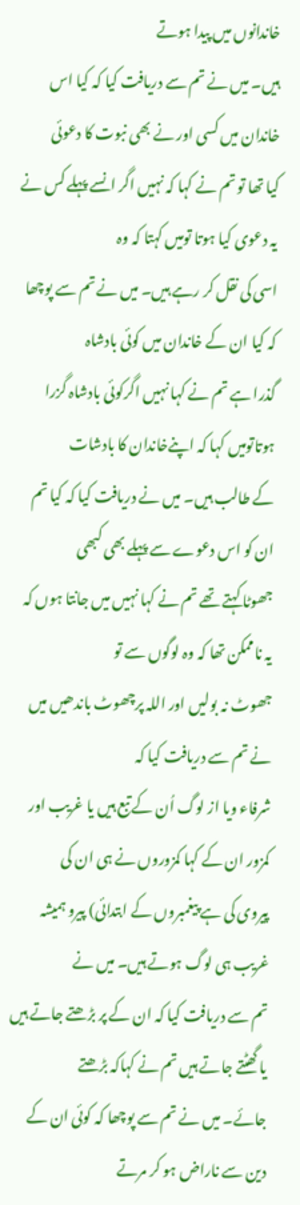خاندانوں میں پیدا ہوتے
ہیں۔ میں نے تم سے دریافت کیا کہ کیا اس خاندان میں کسی اور نے بھی نبوت کا دعوئی
کیا تھا تو تم نے کہا کہ نہیں اگر انسے پہلے کس نے یہ دعوی کیا ہوتا تومیں کہتا کہ وہ
اسی کی نقل کر رہے ہیں۔ میں نے تم سے پوچھا کہ کیا ان کے خاندان میں کوئی بادشاہ
گذرا ہے تم نے کہا نہیں اگرکوئی بادشاہ گزرا ہوتاتومیں کہا کہ اپنےخاندان کا بادشات
کے طالب ہیں۔ میں نے دریافت کیا کہ کیا تم ان کو اس دعوے سے پہلے بھی کبھی
جھوٹا کہتے تھے تم نے کہا نہیں میں جانتا ہوں کہ یہ ناممکن تھا کہ وہ لوگوں سے تو
جھوٹ نہ بولیں اور اللہ پرچھوٹ باندھیں میں نے تم سے دریافت کیا کہ
شرفاء ویا از لوگ اُن کے تبع ہیں یا غریب اور کمزور ان کے کہا کمزوروں نے ہی ان کی
پیروی کی ہے پیغمبروں کے ابتدائی) پیرو ہمیشہ غریب ہی لوگ ہوتے ہیں۔ میں نے
تم سے دریافت کیا کہ ان کے پر بڑھتے جاتے ہیں یا گھٹتے جاتے ہیں تم نے کہاکہ بڑھتے
جائے۔ میں نے تم سے پوچھا کہ کوئی ان کے دین سے ناراض ہو کر مرتے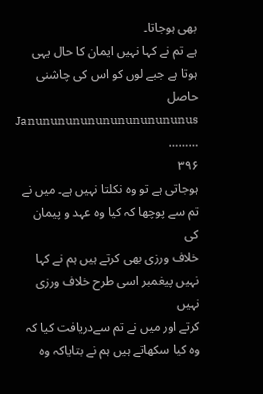بھی ہوجاتا۔
ہے تم نے کہا نہیں ایمان کا حال یہی ہوتا ہے جبے لوں کو اس کی چاشنی حاصل
Janununununununununununus
………
۳۹۶
ہوجاتی ہے تو وہ نکلتا نہیں ہے۔ میں نے تم سے پوچھا کہ کیا وہ عہد و پیمان کی
خلاف ورزی بھی کرتے ہیں ہم نے کہا نہیں پیغمبر اسی طرح خلاف ورزی نہیں
کرتے اور میں نے تم سےدریافت کیا کہ وہ کیا سکھاتے ہیں ہم نے بتایاکہ وہ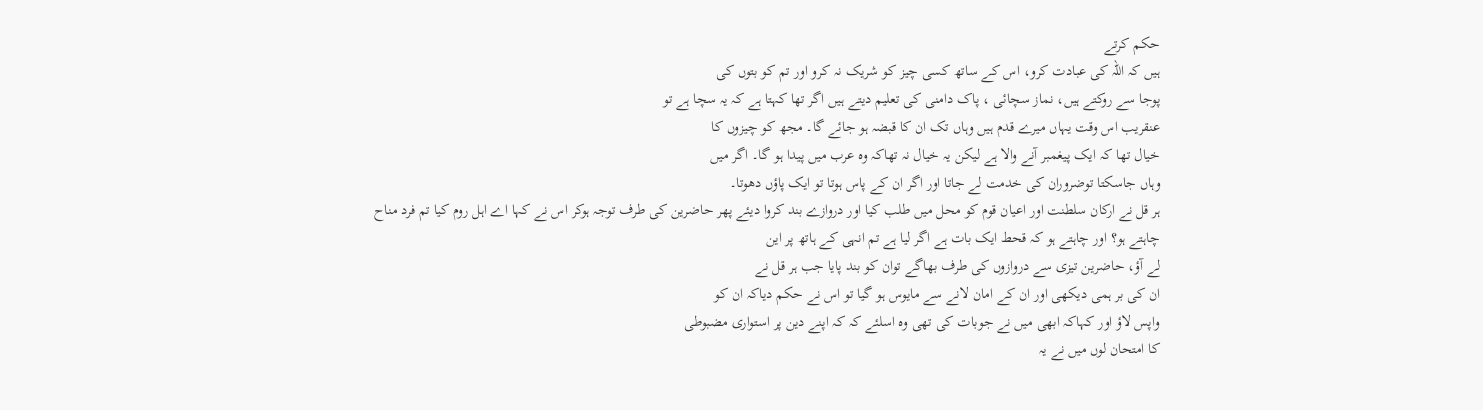حکم کرتے
ہیں کہ اللہ کی عبادت کرو، اس کے ساتھ کسی چیز کو شریک نہ کرو اور تم کو بتوں کی
پوجا سے روکتے ہیں، نماز سچائی ، پاک دامنی کی تعلیم دیتے ہیں اگر تھا کہتا ہے کہ یہ سچا ہے تو
عنقریب اس وقت یہاں میرے قدم ہیں وہاں تک ان کا قبضہ ہو جائے گا۔ مجھ کو چیزوں کا
خیال تھا کہ ایک پیغمبر آنے والا ہے لیکن یہ خیال نہ تھاکہ وہ عرب میں پیدا ہو گا۔ اگر میں
وہاں جاسکتا توضروران کی خدمت لے جاتا اور اگر ان کے پاس ہوتا تو ایک پاؤں دھوتا۔
ہر قل نے ارکان سلطنت اور اعیان قوم کو محل میں طلب کیا اور دروازے بند کروا دیئے پھر حاضرین کی طرف توجہ ہوکر اس نے کہا اے اہل روم کیا تم فرد مناح
چاہتے ہو؟ اور چاہتے ہو کہ قحط ایک بات ہے اگر لیا ہے تم انہی کے ہاتھ پر این
لے آؤ، حاضرین تیزی سے دروازوں کی طرف بھاگے توان کو بند پایا جب ہر قل نے
ان کی بر ہمی دیکھی اور ان کے امان لانے سے مایوس ہو گیا تو اس نے حکم دیاکہ ان کو
واپس لاؤ اور کہاکہ ابھی میں نے جوبات کی تھی وہ اسلئے کہ کہ اپنے دین پر استواری مضبوطی
کا امتحان لوں میں نے یہ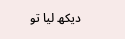دیکھ لیا تو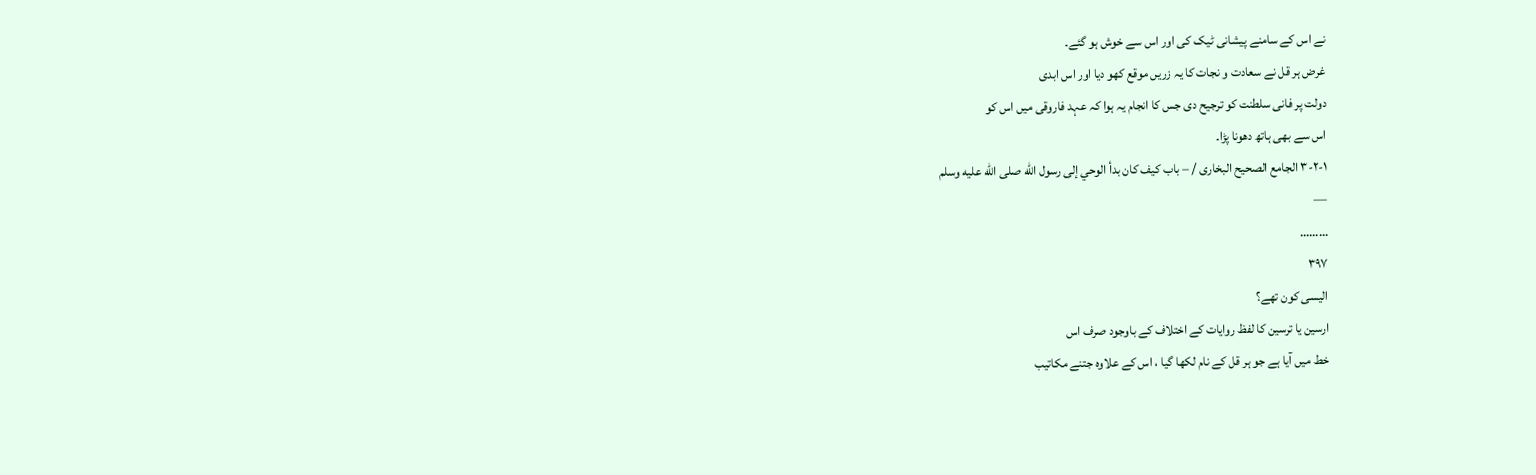نے اس کے سامنے پیشانی ٹیک کی اور اس سے خوش ہو گئے۔
غرض ہر قل نے سعادت و نجات کا یہ زریں موقع کھو دیا اور اس ابدی
دولت پر فانی سلطنت کو ترجیح دی جس کا انجام یہ ہوا کہ عہد فاروقی میں اس کو
اس سے بھی ہاتھ دھونا پڑا۔
۳-۲-۱ الجامع الصحیح البخاری / – باب كيف كان بدأ الوحي إلى رسول الله صلى الله عليه وسلم
—
………
۳۹۷
الیسی کون تھے؟
ارسین یا ترسین کا لفظ روایات کے اختلاف کے باوجود صرف اس
خط میں آیا ہے جو ہر قل کے نام لکھا گیا ، اس کے علاوہ جتنے مکاتیب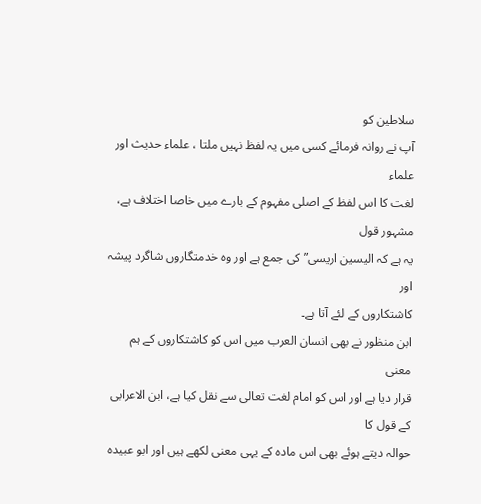سلاطین کو
آپ نے روانہ فرمائے کسی میں یہ لفظ نہیں ملتا ، علماء حدیث اور علماء
لغت کا اس لفظ کے اصلی مفہوم کے بارے میں خاصا اختلاف ہے، مشہور قول
یہ ہے کہ الیسین اریسی” کی جمع ہے اور وہ خدمتگاروں شاگرد پیشہ اور
کاشتکاروں کے لئے آتا ہے۔
ابن منظور نے بھی انسان العرب میں اس کو کاشتکاروں کے ہم معنی
قرار دیا ہے اور اس کو امام لغت تعالی سے نقل کیا ہے، ابن الاعرابی کے قول کا
حوالہ دیتے ہوئے بھی اس مادہ کے یہی معنی لکھے ہیں اور ابو عبیدہ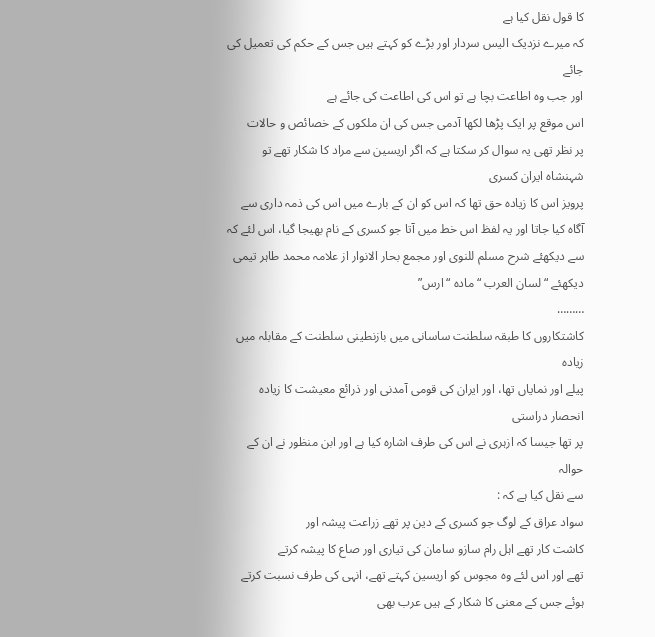کا قول نقل کیا ہے
کہ میرے نزدیک الیس سردار اور بڑے کو کہتے ہیں جس کے حکم کی تعمیل کی جائے
اور جب وہ اطاعت بچا ہے تو اس کی اطاعت کی جائے ہے
اس موقع پر ایک پڑھا لکھا آدمی جس کی ان ملکوں کے خصائص و حالات
پر نظر تھی یہ سوال کر سکتا ہے کہ اگر اریسین سے مراد کا شکار تھے تو شہنشاہ ایران کسری
پرویز اس کا زیادہ حق تھا کہ اس کو ان کے بارے میں اس کی ذمہ داری سے
آگاہ کیا جاتا اور یہ لفظ اس خط میں آتا جو کسری کے نام بھیجا گیا، اس لئے کہ
سے دیکھئے شرح مسلم للنوی اور مجمع بحار الانوار از علامہ محمد طاہر تیمی
دیکھئے “لسان العرب “ماده “ارس”
………
کاشتکاروں کا طبقہ سلطنت ساسانی میں بازنطینی سلطنت کے مقابلہ میں زیادہ
پیلے اور نمایاں تھا، اور ایران کی قومی آمدنی اور ذرائع معیشت کا زیادہ انحصار دراستی
پر تھا جیسا کہ ازہری نے اس کی طرف اشارہ کیا ہے اور ابن منظور نے ان کے حوالہ
سے نقل کیا ہے کہ :
سواد عراق کے لوگ جو کسری کے دین پر تھے زراعت پیشہ اور
کاشت کار تھے اہل رام سازو سامان کی تیاری اور صاع کا پیشہ کرتے
تھے اور اس لئے وہ مجوس کو اریسین کہتے تھے، انہی کی طرف نسبت کرتے
ہوئے جس کے معنی کا شکار کے ہیں عرب بھی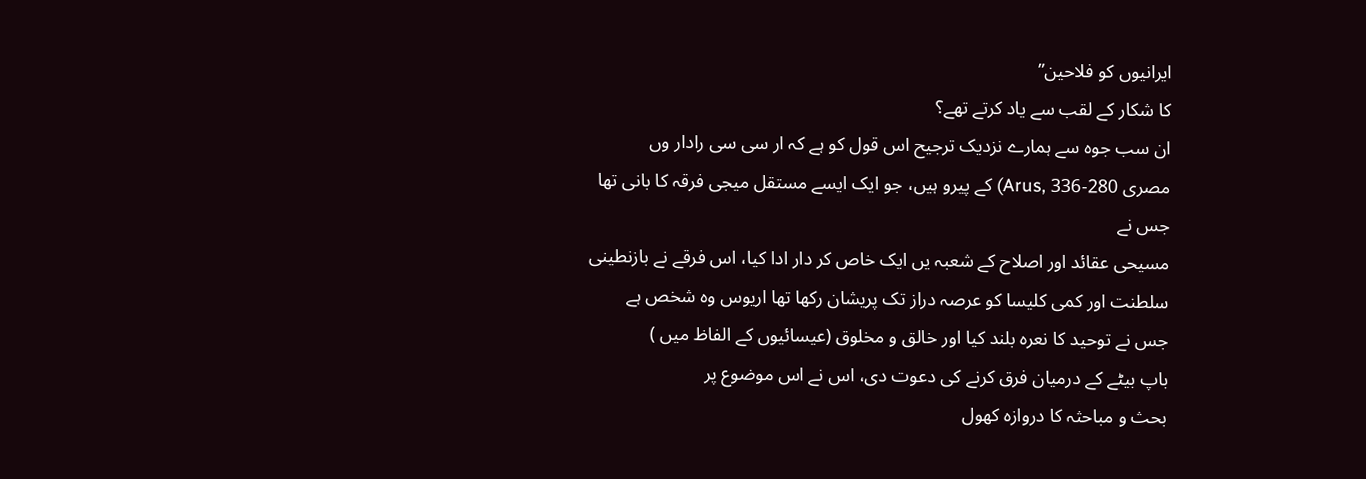ایرانیوں کو فلاحین”
کا شکار کے لقب سے یاد کرتے تھے؟
ان سب جوہ سے ہمارے نزدیک ترجیح اس قول کو ہے کہ ار سی سی رادار وں
مصری 280-336 ,Arus) کے پیرو ہیں، جو ایک ایسے مستقل میجی فرقہ کا بانی تھا جس نے
مسیحی عقائد اور اصلاح کے شعبہ یں ایک خاص کر دار ادا کیا، اس فرقے نے بازنطینی
سلطنت اور کمی کلیسا کو عرصہ دراز تک پریشان رکھا تھا اریوس وہ شخص ہے
جس نے توحید کا نعرہ بلند کیا اور خالق و مخلوق (عیسائیوں کے الفاظ میں )
باپ بیٹے کے درمیان فرق کرنے کی دعوت دی، اس نے اس موضوع پر
بحث و مباحثہ کا دروازہ کھول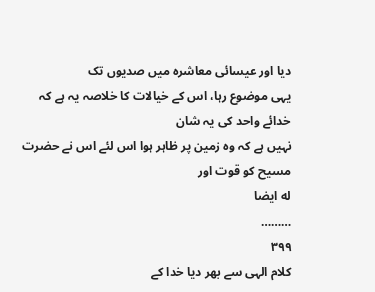دیا اور عیسائی معاشرہ میں صدیوں تک
یہی موضوع رہا، اس کے خیالات کا خلاصہ یہ ہے کہ خدائے واحد کی یہ شان
نہیں ہے کہ وہ زمین پر ظاہر ہوا اس لئے اس نے حضرت مسیح کو قوت اور
له ايضا
………
۳۹۹
کلام الہی سے بھر دیا خدا کے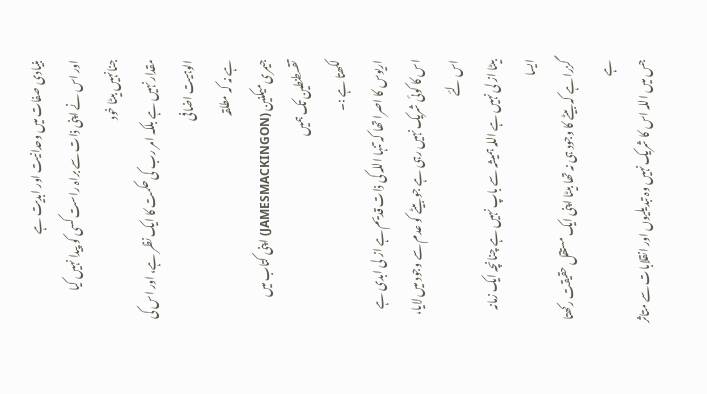بنیادی صفات میں وحدانیت اور ابدیت ہے
اور اس نے اپنی ذات سے براہ راست کسی کو پیدا نہیں کیا جنانہیں بیٹا خود
مقدار نہیں ہے بلکہ امر رب کی حکمت کا ایک نظر ہے، اور اس کی الوہیت اضافی
ہے نہ کہ مطلقہ
جیمری میکنین (JAMESMACKINGON) اپنی کتاب میں تقسطنطین تک ہمیں
لکھتا ہے :۔
اریوس کا اصرا تھا کہ تنہا اللہ کی ذات قدیم ہے از لی ابدی ہے
اس کا کوئی شریک نہیں رہی ہے جو بیٹے کو عدم سے وجود میں لایا، اس لئے
بیٹا از لی نہیں ہے اللہ ہمیشہ سے باپ نہیں ہے چنانچہ ایک زمانہ ایسا
گزرا ہے کہ بیٹے کا وجود ہی نہ تھا بیٹا اپنی ایک مستقل حقیقت رکھتا ہے
جس میں اللہ اس کا شریک نہیں وہ تبدیلیوں اور انقلابات سے متاثر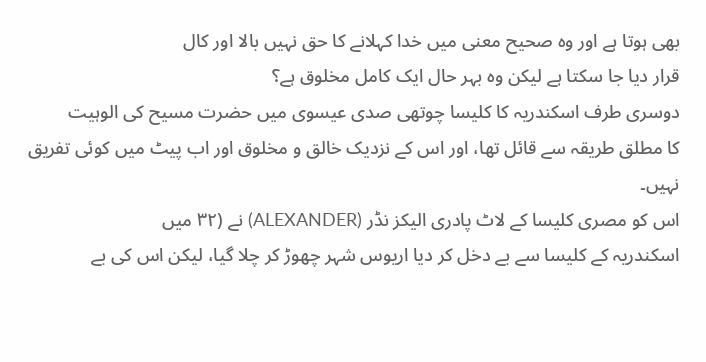بھی ہوتا ہے اور وہ صحیح معنی میں خدا کہلانے کا حق نہیں بالا اور کال
قرار دیا جا سکتا ہے لیکن وہ بہر حال ایک کامل مخلوق ہے؟
دوسری طرف اسکندریہ کا کلیسا چوتھی صدی عیسوی میں حضرت مسیح کی الوہیت
کا مطلق طریقہ سے قائل تھا، اور اس کے نزدیک خالق و مخلوق اور اب پیٹ میں کوئی تفریق نہیں۔
اس کو مصری کلیسا کے لاٹ پادری الیکز نڈر (ALEXANDER) نے (۳۲ میں
اسکندریہ کے کلیسا سے بے دخل کر دیا اریوس شہر چھوڑ کر چلا گیا، لیکن اس کی بے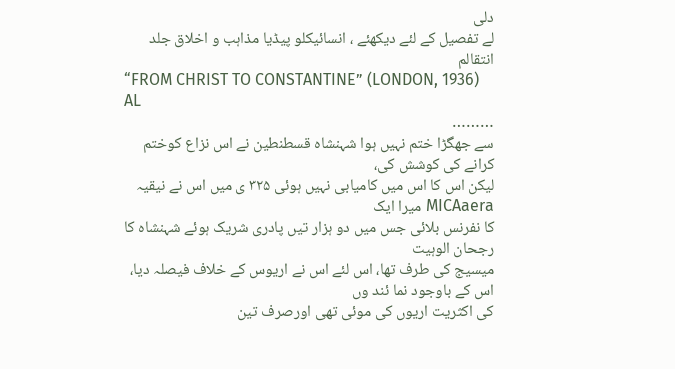دلی
لے تفصیل کے لئے دیکھئے ، انسائیکلو پیڈیا مذاہب و اخلاق جلد انتقالم
“FROM CHRIST TO CONSTANTINE” (LONDON, 1936) AL
………
سے جھگڑا ختم نہیں ہوا شہنشاہ قسطنطین نے اس نزاع کوختم کرانے کی کوشش کی،
لیکن اس کا اس میں کامیابی نہیں ہوئی ۳۲۵ ی میں اس نے نیقیہ MICAaera میرا ایک
کا نفرنس بلائی جس میں دو ہزار تیں پادری شریک ہوئے شہنشاہ کا رجحان الوہیت
میسیج کی طرف تھا، اس لئے اس نے اریوس کے خلاف فیصلہ دیا، اس کے باوجود نما ئند وں
کی اکثریت اریوں کی موئی تھی اورصرف تین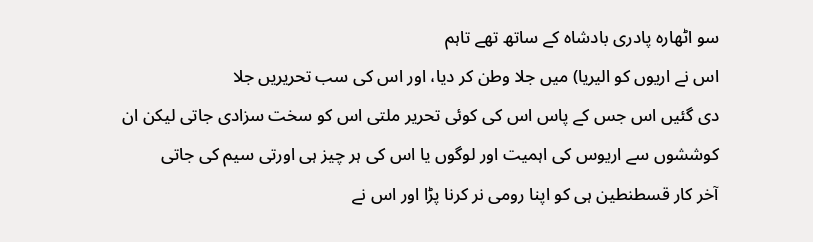سو اٹھارہ پادری بادشاہ کے ساتھ تھے تاہم
اس نے اریوں کو اليريا) میں جلا وطن کر دیا، اور اس کی سب تحریریں جلا
دی گئیں اس جس کے پاس اس کی کوئی تحریر ملتی اس کو سخت سزادی جاتی لیکن ان
کوششوں سے اریوس کی اہمیت اور لوگوں یا اس کی ہر چیز ہی اورتی سیم کی جاتی
آخر کار قسطنطین ہی کو اپنا رومی نر کرنا پڑا اور اس نے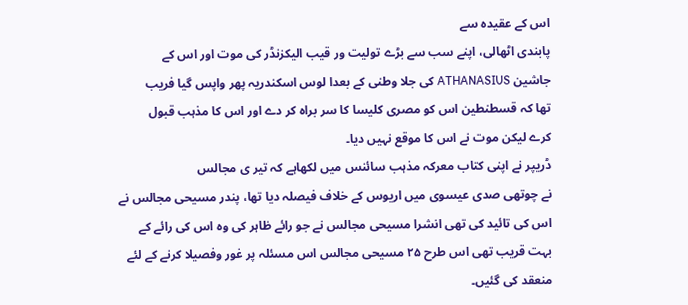اس کے عقیدہ سے
پابندی اٹھالی، اپنے سب سے بڑے تولیت ور قیب الیکزنڈر کی موت اور اس کے
جاشین ATHANASIUS کی جلا وطنی کے بعدا لوس اسکندریہ پھر واپس گیا فریب
تھا کہ قسطنطین اس کو مصری کلیسا کا سر براہ کر دے اور اس کا مذہب قبول
کرے لیکن موت نے اس کا موقع نہیں دیا۔
ڈریپر نے اپنی کتاب معرکہ مذہب سائنس میں لکھاہے کہ تیر ی مجالس
نے چوتھی صدی عیسوی میں اریوس کے خلاف فیصلہ دیا تھا، پندر مسیحی مجالس نے
اس کی تائید کی تھی انشرا مسیحی مجالس نے جو رائے ظاہر کی وہ اس کی رائے کے
بہت قریب تھی اس طرح ۲۵ مسیحی مجالس اس مسئلہ پر غور وفصیلا کرنے کے لئے
منعقد کی گئیں۔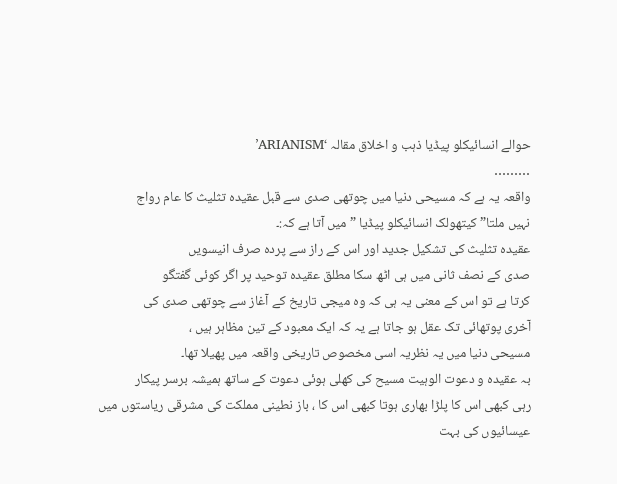حوالے انسائیکلو پیڈیا ذہب و اخلاق مقالہ ‘ARIANISM’
………
واقعہ یہ ہے کہ مسیحی دنیا میں چوتھی صدی سے قبل عقیدہ تثلیث کا عام رواج
نہیں ملتا” کیتھولک انسائیکلو پیڈیا ” میں آتا ہے کہ:۔
عقیدہ تثلیث کی تشکیل جدید اور اس کے راز سے پردہ صرف انیسویں
صدی کے نصف ثانی میں ہی اٹھ سکا مطلق عقیدہ توحید پر اگر کوئی گفتگو
کرتا ہے تو اس کے معنی یہ ہی کہ وہ میجی تاریخ کے آغاز سے چوتھی صدی کی
آخری پوتھائی تک عقل ہو جاتا ہے یہ کہ ایک معبود کے تین مظاہر ہیں ،
مسیحی دنیا میں یہ نظریہ اسی مخصوص تاریخی واقعہ میں پھیلا تھا۔
بہ عقیدہ و دعوت الوہیت مسیح کی کھلی ہوئی دعوت کے ساتھ ہمیشہ برسر پیکار
رہی کبھی اس کا پلڑا بھاری ہوتا کبھی اس کا ، باز نطینی مملکت کی مشرقی ریاستوں میں
عیسائیوں کی بہت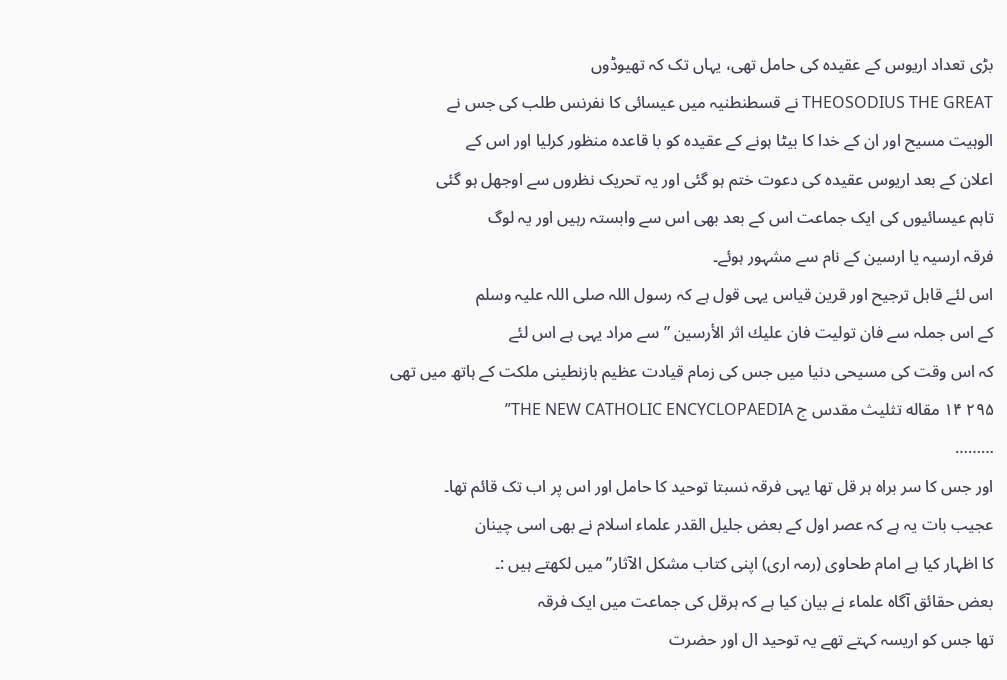بڑی تعداد اریوس کے عقیدہ کی حامل تھی، یہاں تک کہ تھیوڈوں
THEOSODIUS THE GREAT نے قسطنطنیہ میں عیسائی کا نفرنس طلب کی جس نے
الوہیت مسیح اور ان کے خدا کا بیٹا ہونے کے عقیدہ کو با قاعدہ منظور کرلیا اور اس کے
اعلان کے بعد اریوس عقیدہ کی دعوت ختم ہو گئی اور یہ تحریک نظروں سے اوجھل ہو گئی
تاہم عیسائیوں کی ایک جماعت اس کے بعد بھی اس سے وابستہ رہیں اور یہ لوگ
فرقہ ارسیہ یا ارسین کے نام سے مشہور ہوئے۔
اس لئے قابل ترجیح اور قرین قیاس یہی قول ہے کہ رسول اللہ صلی اللہ علیہ وسلم
کے اس جملہ سے فان تولیت فان عليك اثر الأرسين ” سے مراد یہی ہے اس لئے
کہ اس وقت کی مسیحی دنیا میں جس کی زمام قیادت عظیم بازنطینی ملکت کے ہاتھ میں تھی
۲۹۵ ۱۴ مقاله تثلیث مقدس ج THE NEW CATHOLIC ENCYCLOPAEDIA”
………
اور جس کا سر براہ ہر قل تھا یہی فرقہ نسبتا توحید کا حامل اور اس پر اب تک قائم تھا۔
عجیب بات یہ ہے کہ عصر اول کے بعض جلیل القدر علماء اسلام نے بھی اسی چینان
کا اظہار کیا ہے امام طحاوی (رمہ اری) اپنی کتاب مشکل الآثار” میں لکھتے ہیں :۔
بعض حقائق آگاہ علماء نے بیان کیا ہے کہ ہرقل کی جماعت میں ایک فرقہ
تھا جس کو اریسہ کہتے تھے یہ توحید ال اور حضرت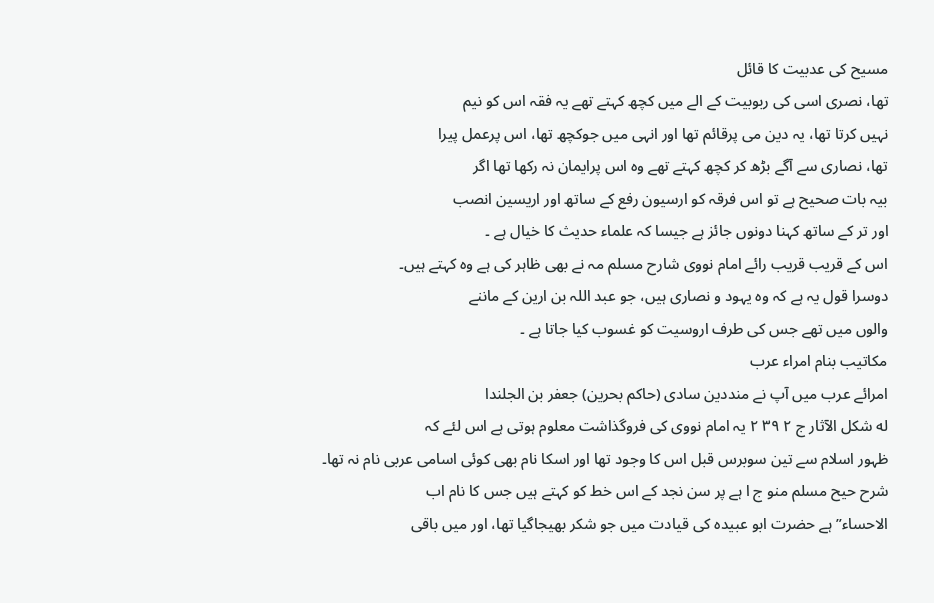مسیح کی عدبیت کا قائل
تھا، نصری اسی کی ربوبیت کے الے میں کچھ کہتے تھے یہ فقہ اس کو نیم
نہیں کرتا تھا، یہ دین می پرقائم تھا اور انہی میں جوکچھ تھا، اس پرعمل پیرا
تھا، نصاری سے آگے بڑھ کر کچھ کہتے تھے وہ اس پرایمان نہ رکھا تھا اگر
بیہ بات صحیح ہے تو اس فرقہ کو ارسیون رفع کے ساتھ اور اریسین انصب
اور تر کے ساتھ کہنا دونوں جائز ہے جیسا کہ علماء حدیث کا خیال ہے ۔
اس کے قریب قریب رائے امام نووی شارح مسلم مہ نے بھی ظاہر کی ہے وہ کہتے ہیں۔
دوسرا قول یہ ہے کہ وہ یہود و نصاری ہیں، جو عبد اللہ بن ارین کے ماننے
والوں میں تھے جس کی طرف اروسیت کو غسوب کیا جاتا ہے ۔
مکاتیب بنام امراء عرب
امرائے عرب میں آپ نے منددین سادی (حاکم بحرین) جعفر بن الجلندا
له شکل الآثار ج ۲ ۳۹ ۲ یہ امام نووی کی فروگذاشت معلوم ہوتی ہے اس لئے کہ
ظہور اسلام سے تین سوبرس قبل اس کا وجود تھا اور اسکا نام بھی کوئی اسامی عربی نام نہ تھا۔
شرح حیح مسلم منو ج ا ہے پر سن نجد کے اس خط کو کہتے ہیں جس کا نام اب
الاحساء” ہے حضرت ابو عبیدہ کی قیادت میں جو شکر بھیجاگیا تھا، اور میں باقی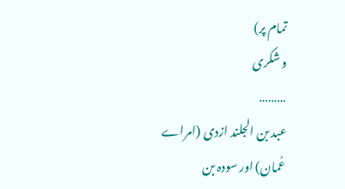تمام پر)
و شکری
………
عبد بن الجلند ازدی (امراے عُمان) اور سودہ بن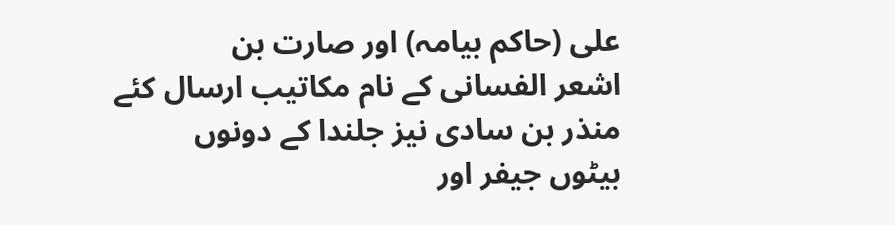علی (حاکم بیامہ) اور صارت بن
اشعر الفسانی کے نام مکاتیب ارسال کئے منذر بن سادی نیز جلندا کے دونوں
بیٹوں جیفر اور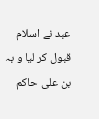عبد نے اسلام قبول کر لیا و بہ بن علی حاکم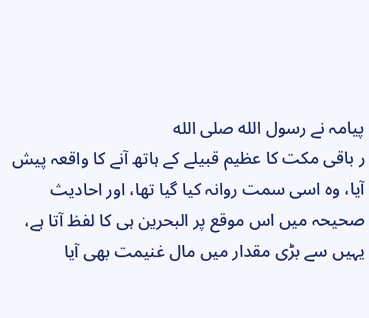پیامہ نے رسول الله صلی الله
ر باقی مکت کا عظیم قبیلے کے ہاتھ آنے کا واقعہ پیش آیا، وہ اسی سمت روانہ کیا گیا تھا، اور احادیث
صحیحہ میں اس موقع پر البحرین ہی کا لفظ آتا ہے، یہیں سے بڑی مقدار میں مال غنیمت بھی آیا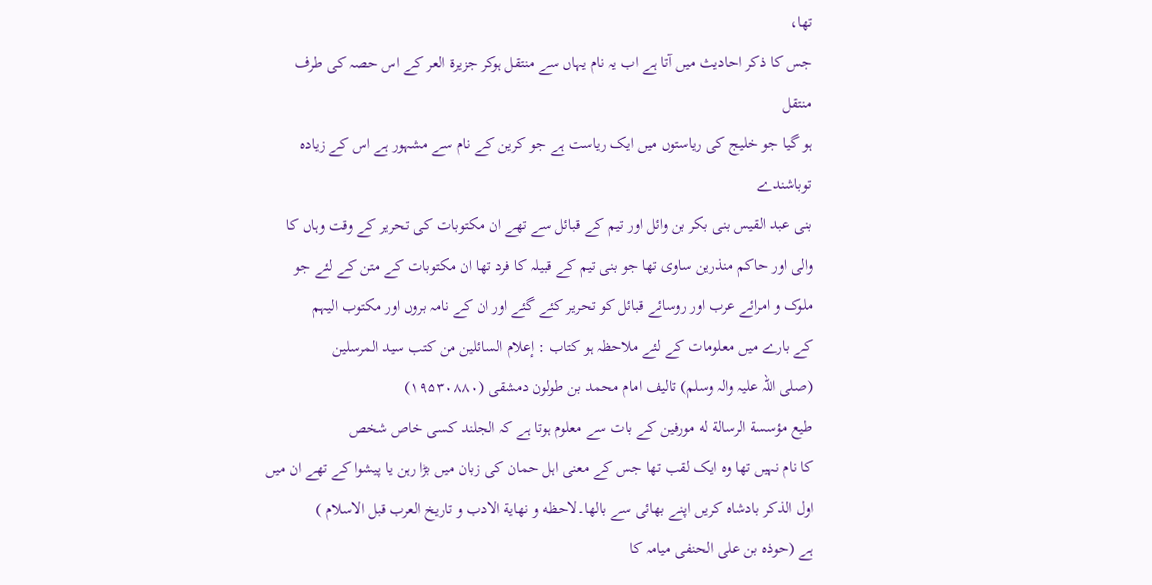تھا،
جس کا ذکر احادیث میں آتا ہے اب یہ نام یہاں سے منتقل ہوکر جزیرة العر کے اس حصہ کی طرف منتقل
ہو گیا جو خلیج کی ریاستوں میں ایک ریاست ہے جو کرین کے نام سے مشہور ہے اس کے زیادہ توباشندے
بنی عبد القیس بنی بکر بن وائل اور تیم کے قبائل سے تھے ان مکتوبات کی تحریر کے وقت وہاں کا
والی اور حاکم منذرین ساوی تھا جو بنی تیم کے قبیلہ کا فرد تھا ان مکتوبات کے متن کے لئے جو
ملوک و امرائے عرب اور روسائے قبائل کو تحریر کئے گئے اور ان کے نامہ بروں اور مکتوب الیہم
کے بارے میں معلومات کے لئے ملاحظہ ہو کتاب : إعلام السائلين من كتب سيد المرسلين
(صلی اللہ علیہ والہ وسلم) تالیف امام محمد بن طولون دمشقی (۱۹۵۳۰۸۸۰)
طيع مؤسسة الرسالة له مورفین کے بات سے معلوم ہوتا ہے کہ الجلند کسی خاص شخص
کا نام نہیں تھا وہ ایک لقب تھا جس کے معنی اہل حمان کی زبان میں بڑا رہن یا پیشوا کے تھے ان میں
اول الذکر بادشاہ کریں اپنے بھائی سے بالھا۔لاحظه و نهاية الادب و تاريخ العرب قبل الاسلام )
ہے (حوذہ بن علی الحنفی میامہ کا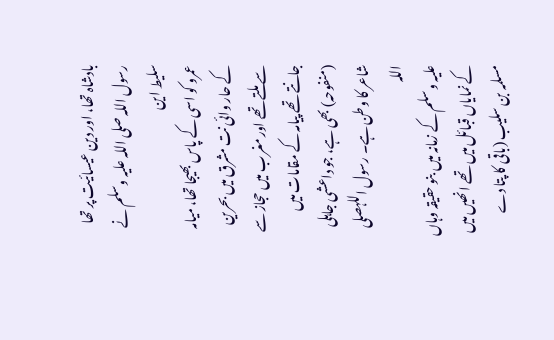بادشاہ تھا، اور دین عیسائیت پر تھا رسول اللہ صلی اللہ علیہ وسلم نے سلیط این
عمرو کو اسی کے پاس بھیجا تھا، میامہ کے حار وائی نت مشرق میں بحرین سے ملتے تھے اور مغرب میں حجاز سے
جانتے تھے پیامہ کے مقامات میں (منفوحہ) بھی ہے، جو داعشی جاہلی شاعر کا وطن ہے۔ رسول اللہصلی اللہ
علیہ وسلم کے زمانہ میں بنو حقیقہ وہاں کے نمایاں قبائل میں تھے انھیں میں مسلمہ بن سلیب (باقی کا پتا دے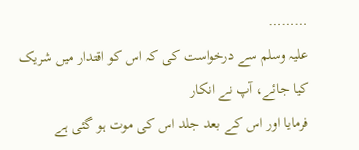………
علیہ وسلم سے درخواست کی کہ اس کو اقتدار میں شریک کیا جائے، آپ نے انکار
فرمایا اور اس کے بعد جلد اس کی موت ہو گئی ہے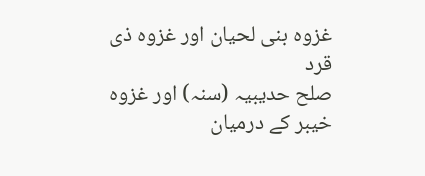غزوہ بنی لحیان اور غزوہ ذی قرد
صلح حدیبیہ (سنہ) اور غزوہ خیبر کے درمیان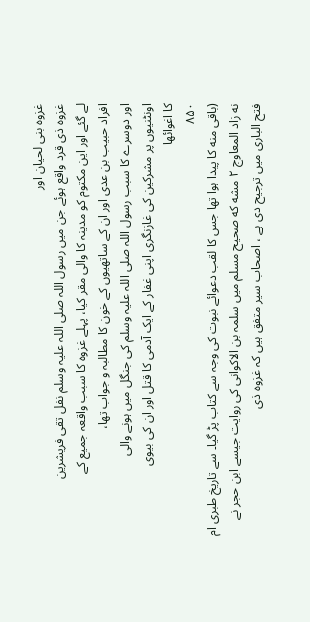غزوہ بنی لحیان اور
غزوہ ذی قرد واقع ہوئے جن میں رسول اللہ صلی اللہ علیہ وسلم نفل تقی فریشرین
لے گئے اور این مکتوم کو مدینہ کا والی مقر کیا، پہلے غزوہ کا سبب واقعہ جمیع کے
افراد حبیب بن عدی اور ان کے ساتھیوں کے خون کا مطالبہ و جواب تھا،
اور دوسرے کا سبب رسول اللہ صلی اللہ علیہ وسلم کی جنگل میں ہونے والی
اونٹنیوں پر مشرکین کی غازنگری اپنی غفار کے ایک آدمی کا قتل اور ان کی بیوی
کا اغوائها
۸۵۰
(باقی منه کا پیدا ہوا تھا جس کا لقب دعوائے نبوت کی وجہ سے کتاب پڑ گیا۔ سے تاریخ طبری ام
نه زاد المعاوج ۲ مشه که صحیح مسلم میں سلمہ بن الاکوانی کی روایت جیسے ابن حجر نے
فتح الباری میں ترجیح دی ہے ، اصحاب سیر متفق ہیں کہ غزوہ ذی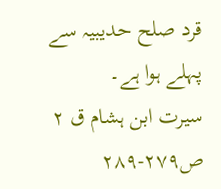قرد صلح حدیبیہ سے پہلے ہوا ہے۔
سیرت ابن ہشام ق ۲ ص۲۷۹-۲۸۹